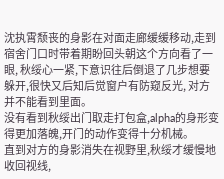沈执霄颓丧的身影在对面走廊缓缓移动,走到宿舍门口时带着期盼回头朝这个方向看了一眼, 秋绥心一紧,下意识往后倒退了几步想要躲开,很快又后知后觉窗户有防窥反光, 对方并不能看到里面。
没有看到秋绥出门取走打包盒,alpha的身形变得更加落魄,开门的动作变得十分机械。
直到对方的身影消失在视野里,秋绥才缓慢地收回视线,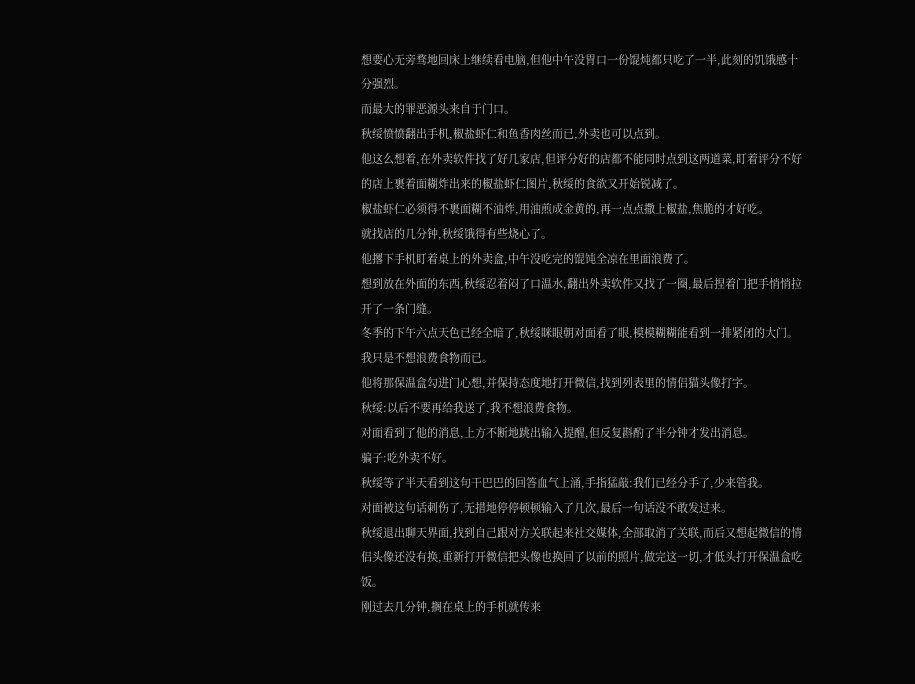想要心无旁骛地回床上继续看电脑,但他中午没胃口一份馄炖都只吃了一半,此刻的饥饿感十分强烈。
而最大的罪恶源头来自于门口。
秋绥愤愤翻出手机,椒盐虾仁和鱼香肉丝而已,外卖也可以点到。
他这么想着,在外卖软件找了好几家店,但评分好的店都不能同时点到这两道菜,盯着评分不好的店上裹着面糊炸出来的椒盐虾仁图片,秋绥的食欲又开始锐减了。
椒盐虾仁必须得不裹面糊不油炸,用油煎成金黄的,再一点点撒上椒盐,焦脆的才好吃。
就找店的几分钟,秋绥饿得有些烧心了。
他撂下手机盯着桌上的外卖盒,中午没吃完的馄饨全凉在里面浪费了。
想到放在外面的东西,秋绥忍着闷了口温水,翻出外卖软件又找了一圈,最后捏着门把手悄悄拉开了一条门缝。
冬季的下午六点天色已经全暗了,秋绥眯眼朝对面看了眼,模模糊糊能看到一排紧闭的大门。
我只是不想浪费食物而已。
他将那保温盒勾进门心想,并保持态度地打开微信,找到列表里的情侣猫头像打字。
秋绥:以后不要再给我送了,我不想浪费食物。
对面看到了他的消息,上方不断地跳出输入提醒,但反复斟酌了半分钟才发出消息。
骗子:吃外卖不好。
秋绥等了半天看到这句干巴巴的回答血气上涌,手指猛敲:我们已经分手了,少来管我。
对面被这句话刺伤了,无措地停停顿顿输入了几次,最后一句话没不敢发过来。
秋绥退出聊天界面,找到自己跟对方关联起来社交媒体,全部取消了关联,而后又想起微信的情侣头像还没有换,重新打开微信把头像也换回了以前的照片,做完这一切,才低头打开保温盒吃饭。
刚过去几分钟,搁在桌上的手机就传来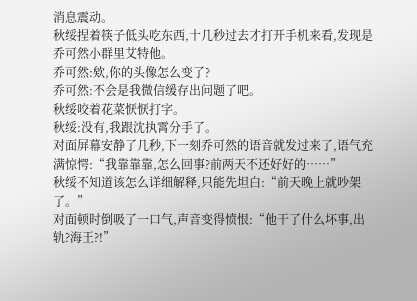消息震动。
秋绥捏着筷子低头吃东西,十几秒过去才打开手机来看,发现是乔可然小群里艾特他。
乔可然:欸,你的头像怎么变了?
乔可然:不会是我微信缓存出问题了吧。
秋绥咬着花菜恹恹打字。
秋绥:没有,我跟沈执霄分手了。
对面屏幕安静了几秒,下一刻乔可然的语音就发过来了,语气充满惊愕:“我靠靠靠,怎么回事?前两天不还好好的……”
秋绥不知道该怎么详细解释,只能先坦白:“前天晚上就吵架了。”
对面顿时倒吸了一口气,声音变得愤恨:“他干了什么坏事,出轨?海王?!”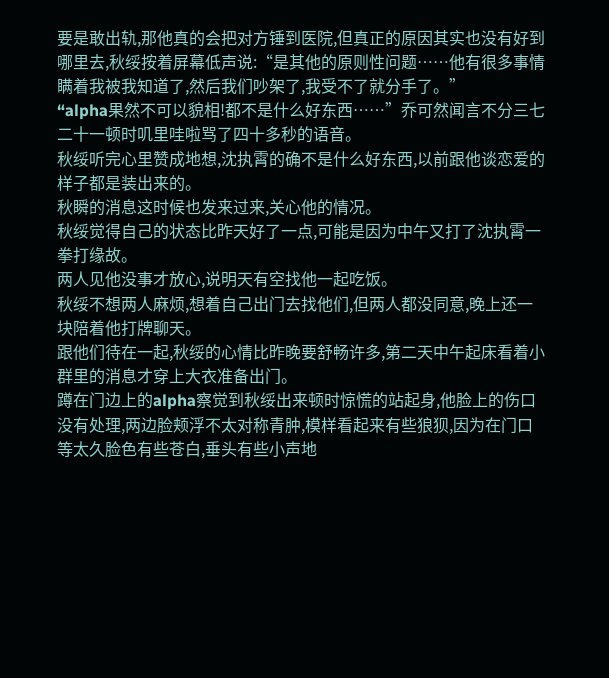要是敢出轨,那他真的会把对方锤到医院,但真正的原因其实也没有好到哪里去,秋绥按着屏幕低声说:“是其他的原则性问题……他有很多事情瞒着我被我知道了,然后我们吵架了,我受不了就分手了。”
“alpha果然不可以貌相!都不是什么好东西……”乔可然闻言不分三七二十一顿时叽里哇啦骂了四十多秒的语音。
秋绥听完心里赞成地想,沈执霄的确不是什么好东西,以前跟他谈恋爱的样子都是装出来的。
秋瞬的消息这时候也发来过来,关心他的情况。
秋绥觉得自己的状态比昨天好了一点,可能是因为中午又打了沈执霄一拳打缘故。
两人见他没事才放心,说明天有空找他一起吃饭。
秋绥不想两人麻烦,想着自己出门去找他们,但两人都没同意,晚上还一块陪着他打牌聊天。
跟他们待在一起,秋绥的心情比昨晚要舒畅许多,第二天中午起床看着小群里的消息才穿上大衣准备出门。
蹲在门边上的alpha察觉到秋绥出来顿时惊慌的站起身,他脸上的伤口没有处理,两边脸颊浮不太对称青肿,模样看起来有些狼狈,因为在门口等太久脸色有些苍白,垂头有些小声地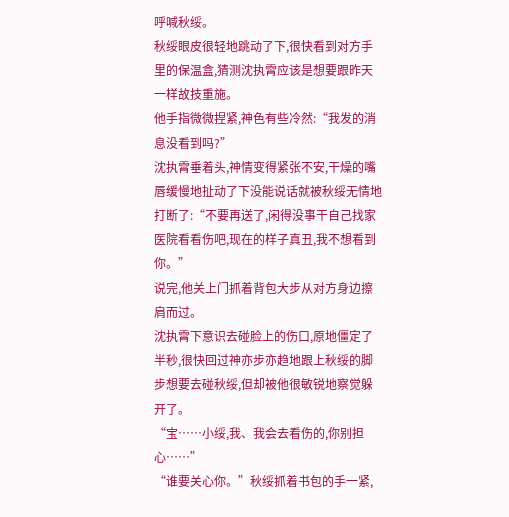呼喊秋绥。
秋绥眼皮很轻地跳动了下,很快看到对方手里的保温盒,猜测沈执霄应该是想要跟昨天一样故技重施。
他手指微微捏紧,神色有些冷然:“我发的消息没看到吗?”
沈执霄垂着头,神情变得紧张不安,干燥的嘴唇缓慢地扯动了下没能说话就被秋绥无情地打断了:“不要再送了,闲得没事干自己找家医院看看伤吧,现在的样子真丑,我不想看到你。”
说完,他关上门抓着背包大步从对方身边擦肩而过。
沈执霄下意识去碰脸上的伤口,原地僵定了半秒,很快回过神亦步亦趋地跟上秋绥的脚步想要去碰秋绥,但却被他很敏锐地察觉躲开了。
“宝……小绥,我、我会去看伤的,你别担心……”
“谁要关心你。”秋绥抓着书包的手一紧,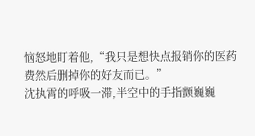恼怒地盯着他,“我只是想快点报销你的医药费然后删掉你的好友而已。”
沈执霄的呼吸一滞,半空中的手指颤巍巍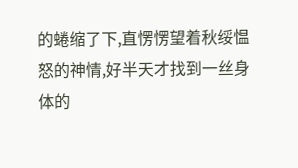的蜷缩了下,直愣愣望着秋绥愠怒的神情,好半天才找到一丝身体的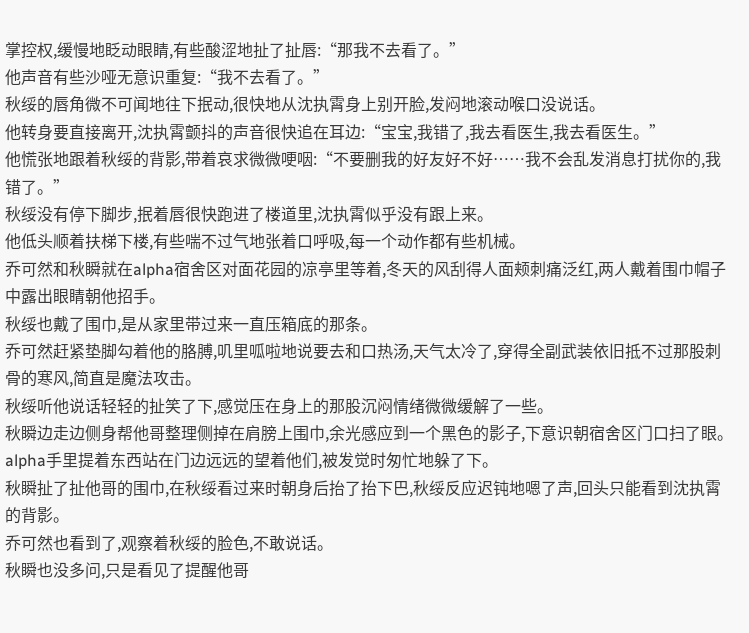掌控权,缓慢地眨动眼睛,有些酸涩地扯了扯唇:“那我不去看了。”
他声音有些沙哑无意识重复:“我不去看了。”
秋绥的唇角微不可闻地往下抿动,很快地从沈执霄身上别开脸,发闷地滚动喉口没说话。
他转身要直接离开,沈执霄颤抖的声音很快追在耳边:“宝宝,我错了,我去看医生,我去看医生。”
他慌张地跟着秋绥的背影,带着哀求微微哽咽:“不要删我的好友好不好……我不会乱发消息打扰你的,我错了。”
秋绥没有停下脚步,抿着唇很快跑进了楼道里,沈执霄似乎没有跟上来。
他低头顺着扶梯下楼,有些喘不过气地张着口呼吸,每一个动作都有些机械。
乔可然和秋瞬就在alpha宿舍区对面花园的凉亭里等着,冬天的风刮得人面颊刺痛泛红,两人戴着围巾帽子中露出眼睛朝他招手。
秋绥也戴了围巾,是从家里带过来一直压箱底的那条。
乔可然赶紧垫脚勾着他的胳膊,叽里呱啦地说要去和口热汤,天气太冷了,穿得全副武装依旧抵不过那股刺骨的寒风,简直是魔法攻击。
秋绥听他说话轻轻的扯笑了下,感觉压在身上的那股沉闷情绪微微缓解了一些。
秋瞬边走边侧身帮他哥整理侧掉在肩膀上围巾,余光感应到一个黑色的影子,下意识朝宿舍区门口扫了眼。
alpha手里提着东西站在门边远远的望着他们,被发觉时匆忙地躲了下。
秋瞬扯了扯他哥的围巾,在秋绥看过来时朝身后抬了抬下巴,秋绥反应迟钝地嗯了声,回头只能看到沈执霄的背影。
乔可然也看到了,观察着秋绥的脸色,不敢说话。
秋瞬也没多问,只是看见了提醒他哥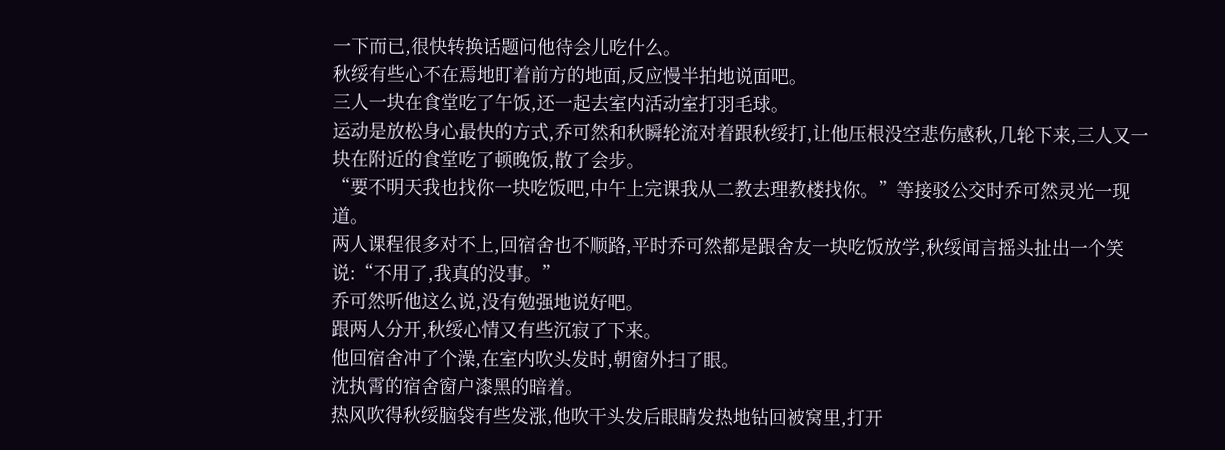一下而已,很快转换话题问他待会儿吃什么。
秋绥有些心不在焉地盯着前方的地面,反应慢半拍地说面吧。
三人一块在食堂吃了午饭,还一起去室内活动室打羽毛球。
运动是放松身心最快的方式,乔可然和秋瞬轮流对着跟秋绥打,让他压根没空悲伤感秋,几轮下来,三人又一块在附近的食堂吃了顿晚饭,散了会步。
“要不明天我也找你一块吃饭吧,中午上完课我从二教去理教楼找你。”等接驳公交时乔可然灵光一现道。
两人课程很多对不上,回宿舍也不顺路,平时乔可然都是跟舍友一块吃饭放学,秋绥闻言摇头扯出一个笑说:“不用了,我真的没事。”
乔可然听他这么说,没有勉强地说好吧。
跟两人分开,秋绥心情又有些沉寂了下来。
他回宿舍冲了个澡,在室内吹头发时,朝窗外扫了眼。
沈执霄的宿舍窗户漆黑的暗着。
热风吹得秋绥脑袋有些发涨,他吹干头发后眼睛发热地钻回被窝里,打开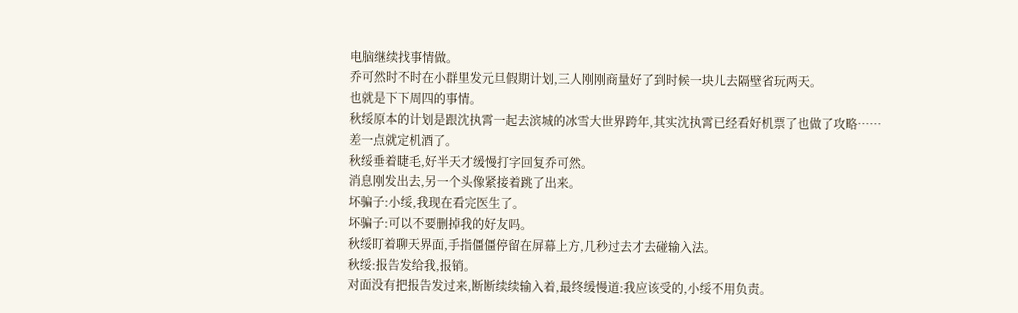电脑继续找事情做。
乔可然时不时在小群里发元旦假期计划,三人刚刚商量好了到时候一块儿去隔壁省玩两天。
也就是下下周四的事情。
秋绥原本的计划是跟沈执霄一起去滨城的冰雪大世界跨年,其实沈执霄已经看好机票了也做了攻略……
差一点就定机酒了。
秋绥垂着睫毛,好半天才缓慢打字回复乔可然。
消息刚发出去,另一个头像紧接着跳了出来。
坏骗子:小绥,我现在看完医生了。
坏骗子:可以不要删掉我的好友吗。
秋绥盯着聊天界面,手指僵僵停留在屏幕上方,几秒过去才去碰输入法。
秋绥:报告发给我,报销。
对面没有把报告发过来,断断续续输入着,最终缓慢道:我应该受的,小绥不用负责。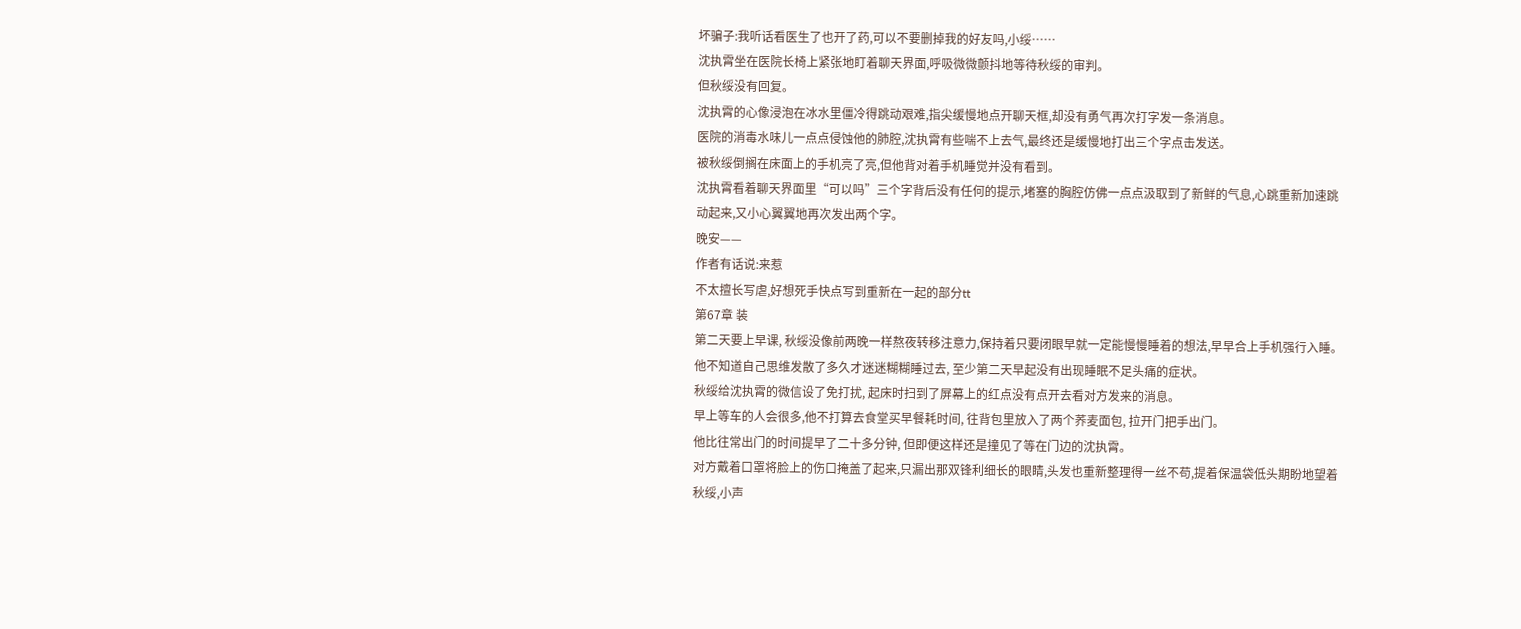坏骗子:我听话看医生了也开了药,可以不要删掉我的好友吗,小绥……
沈执霄坐在医院长椅上紧张地盯着聊天界面,呼吸微微颤抖地等待秋绥的审判。
但秋绥没有回复。
沈执霄的心像浸泡在冰水里僵冷得跳动艰难,指尖缓慢地点开聊天框,却没有勇气再次打字发一条消息。
医院的消毒水味儿一点点侵蚀他的肺腔,沈执霄有些喘不上去气,最终还是缓慢地打出三个字点击发送。
被秋绥倒搁在床面上的手机亮了亮,但他背对着手机睡觉并没有看到。
沈执霄看着聊天界面里“可以吗”三个字背后没有任何的提示,堵塞的胸腔仿佛一点点汲取到了新鲜的气息,心跳重新加速跳动起来,又小心翼翼地再次发出两个字。
晚安——
作者有话说:来惹
不太擅长写虐,好想死手快点写到重新在一起的部分tt
第67章 装
第二天要上早课, 秋绥没像前两晚一样熬夜转移注意力,保持着只要闭眼早就一定能慢慢睡着的想法,早早合上手机强行入睡。
他不知道自己思维发散了多久才迷迷糊糊睡过去, 至少第二天早起没有出现睡眠不足头痛的症状。
秋绥给沈执霄的微信设了免打扰, 起床时扫到了屏幕上的红点没有点开去看对方发来的消息。
早上等车的人会很多,他不打算去食堂买早餐耗时间, 往背包里放入了两个荞麦面包, 拉开门把手出门。
他比往常出门的时间提早了二十多分钟, 但即便这样还是撞见了等在门边的沈执霄。
对方戴着口罩将脸上的伤口掩盖了起来,只漏出那双锋利细长的眼睛,头发也重新整理得一丝不苟,提着保温袋低头期盼地望着秋绥,小声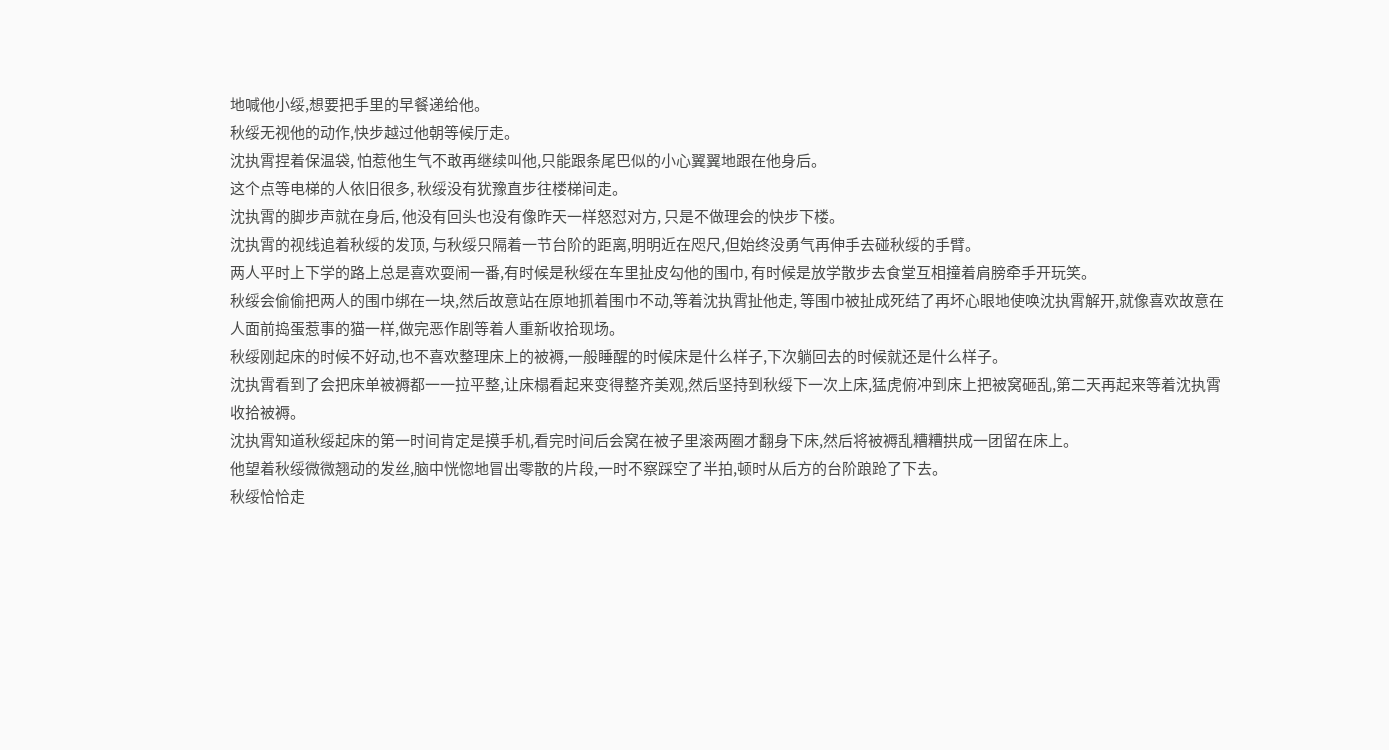地喊他小绥,想要把手里的早餐递给他。
秋绥无视他的动作,快步越过他朝等候厅走。
沈执霄捏着保温袋, 怕惹他生气不敢再继续叫他,只能跟条尾巴似的小心翼翼地跟在他身后。
这个点等电梯的人依旧很多, 秋绥没有犹豫直步往楼梯间走。
沈执霄的脚步声就在身后, 他没有回头也没有像昨天一样怒怼对方, 只是不做理会的快步下楼。
沈执霄的视线追着秋绥的发顶, 与秋绥只隔着一节台阶的距离,明明近在咫尺,但始终没勇气再伸手去碰秋绥的手臂。
两人平时上下学的路上总是喜欢耍闹一番,有时候是秋绥在车里扯皮勾他的围巾, 有时候是放学散步去食堂互相撞着肩膀牵手开玩笑。
秋绥会偷偷把两人的围巾绑在一块,然后故意站在原地抓着围巾不动,等着沈执霄扯他走, 等围巾被扯成死结了再坏心眼地使唤沈执霄解开,就像喜欢故意在人面前捣蛋惹事的猫一样,做完恶作剧等着人重新收拾现场。
秋绥刚起床的时候不好动,也不喜欢整理床上的被褥,一般睡醒的时候床是什么样子,下次躺回去的时候就还是什么样子。
沈执霄看到了会把床单被褥都一一拉平整,让床榻看起来变得整齐美观,然后坚持到秋绥下一次上床,猛虎俯冲到床上把被窝砸乱,第二天再起来等着沈执霄收拾被褥。
沈执霄知道秋绥起床的第一时间肯定是摸手机,看完时间后会窝在被子里滚两圈才翻身下床,然后将被褥乱糟糟拱成一团留在床上。
他望着秋绥微微翘动的发丝,脑中恍惚地冒出零散的片段,一时不察踩空了半拍,顿时从后方的台阶踉跄了下去。
秋绥恰恰走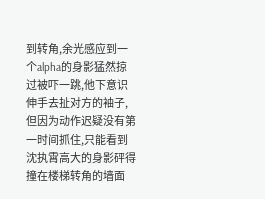到转角,余光感应到一个alpha的身影猛然掠过被吓一跳,他下意识伸手去扯对方的袖子,但因为动作迟疑没有第一时间抓住,只能看到沈执霄高大的身影砰得撞在楼梯转角的墙面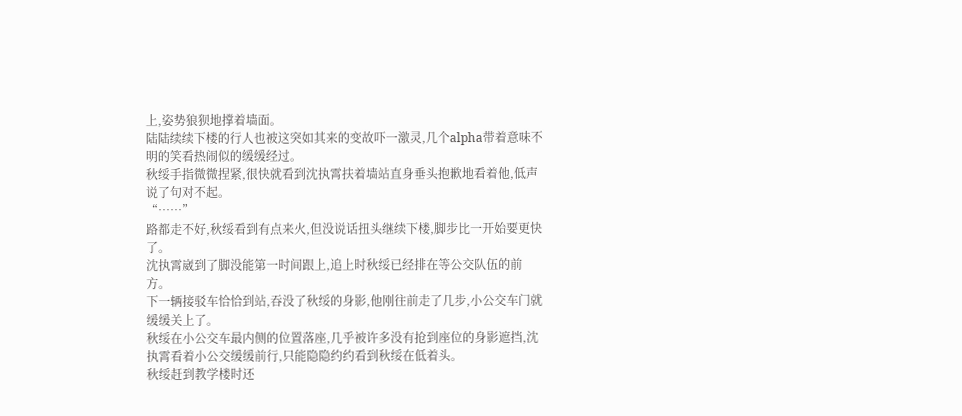上,姿势狼狈地撑着墙面。
陆陆续续下楼的行人也被这突如其来的变故吓一激灵,几个alpha带着意味不明的笑看热闹似的缓缓经过。
秋绥手指微微捏紧,很快就看到沈执霄扶着墙站直身垂头抱歉地看着他,低声说了句对不起。
“……”
路都走不好,秋绥看到有点来火,但没说话扭头继续下楼,脚步比一开始要更快了。
沈执霄崴到了脚没能第一时间跟上,追上时秋绥已经排在等公交队伍的前方。
下一辆接驳车恰恰到站,吞没了秋绥的身影,他刚往前走了几步,小公交车门就缓缓关上了。
秋绥在小公交车最内侧的位置落座,几乎被许多没有抢到座位的身影遮挡,沈执霄看着小公交缓缓前行,只能隐隐约约看到秋绥在低着头。
秋绥赶到教学楼时还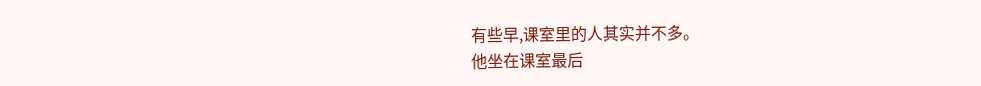有些早,课室里的人其实并不多。
他坐在课室最后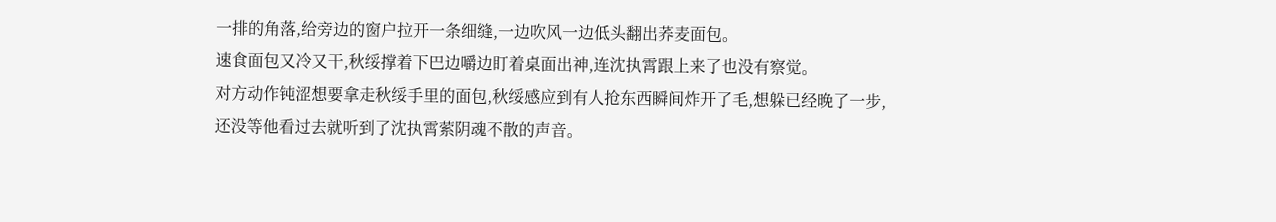一排的角落,给旁边的窗户拉开一条细缝,一边吹风一边低头翻出荞麦面包。
速食面包又冷又干,秋绥撑着下巴边嚼边盯着桌面出神,连沈执霄跟上来了也没有察觉。
对方动作钝涩想要拿走秋绥手里的面包,秋绥感应到有人抢东西瞬间炸开了毛,想躲已经晚了一步,还没等他看过去就听到了沈执霄萦阴魂不散的声音。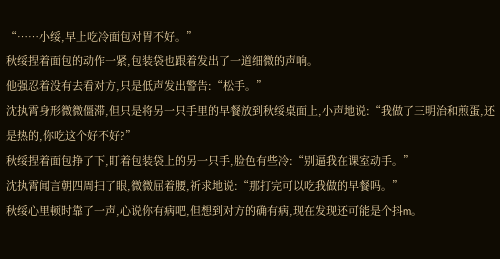“……小绥,早上吃冷面包对胃不好。”
秋绥捏着面包的动作一紧,包装袋也跟着发出了一道细微的声响。
他强忍着没有去看对方,只是低声发出警告:“松手。”
沈执霄身形微微僵滞,但只是将另一只手里的早餐放到秋绥桌面上,小声地说:“我做了三明治和煎蛋,还是热的,你吃这个好不好?”
秋绥捏着面包挣了下,盯着包装袋上的另一只手,脸色有些冷:“别逼我在课室动手。”
沈执霄闻言朝四周扫了眼,微微屈着腰,祈求地说:“那打完可以吃我做的早餐吗。”
秋绥心里顿时靠了一声,心说你有病吧,但想到对方的确有病,现在发现还可能是个抖m。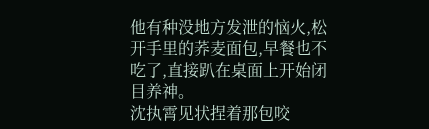他有种没地方发泄的恼火,松开手里的荞麦面包,早餐也不吃了,直接趴在桌面上开始闭目养神。
沈执霄见状捏着那包咬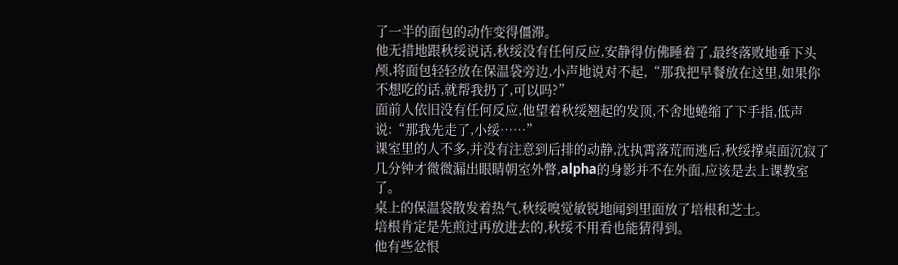了一半的面包的动作变得僵滞。
他无措地跟秋绥说话,秋绥没有任何反应,安静得仿佛睡着了,最终落败地垂下头颅,将面包轻轻放在保温袋旁边,小声地说对不起,“那我把早餐放在这里,如果你不想吃的话,就帮我扔了,可以吗?”
面前人依旧没有任何反应,他望着秋绥翘起的发顶,不舍地蜷缩了下手指,低声说:“那我先走了,小绥……”
课室里的人不多,并没有注意到后排的动静,沈执霄落荒而逃后,秋绥撑桌面沉寂了几分钟才微微漏出眼睛朝室外瞥,alpha的身影并不在外面,应该是去上课教室了。
桌上的保温袋散发着热气,秋绥嗅觉敏锐地闻到里面放了培根和芝士。
培根肯定是先煎过再放进去的,秋绥不用看也能猜得到。
他有些忿恨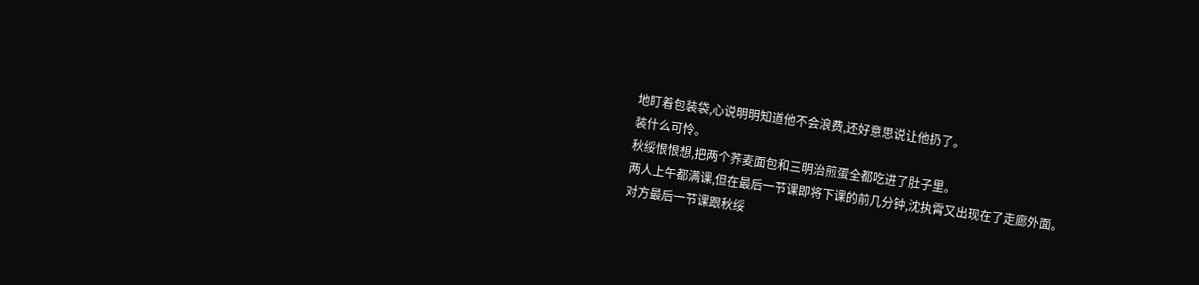地盯着包装袋,心说明明知道他不会浪费,还好意思说让他扔了。
装什么可怜。
秋绥恨恨想,把两个荞麦面包和三明治煎蛋全都吃进了肚子里。
两人上午都满课,但在最后一节课即将下课的前几分钟,沈执霄又出现在了走廊外面。
对方最后一节课跟秋绥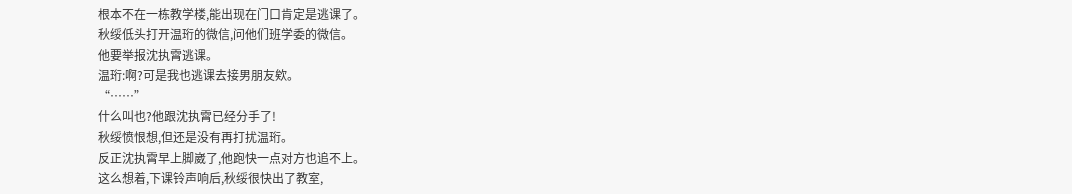根本不在一栋教学楼,能出现在门口肯定是逃课了。
秋绥低头打开温珩的微信,问他们班学委的微信。
他要举报沈执霄逃课。
温珩:啊?可是我也逃课去接男朋友欸。
“……”
什么叫也?他跟沈执霄已经分手了!
秋绥愤恨想,但还是没有再打扰温珩。
反正沈执霄早上脚崴了,他跑快一点对方也追不上。
这么想着,下课铃声响后,秋绥很快出了教室,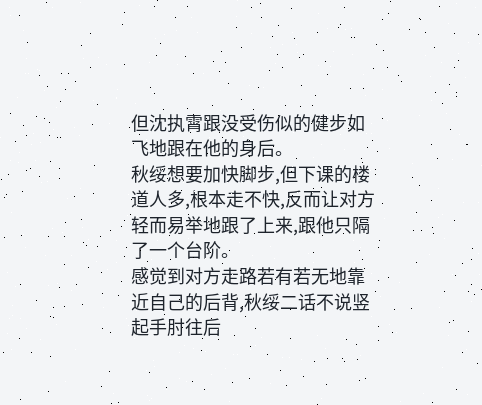但沈执霄跟没受伤似的健步如飞地跟在他的身后。
秋绥想要加快脚步,但下课的楼道人多,根本走不快,反而让对方轻而易举地跟了上来,跟他只隔了一个台阶。
感觉到对方走路若有若无地靠近自己的后背,秋绥二话不说竖起手肘往后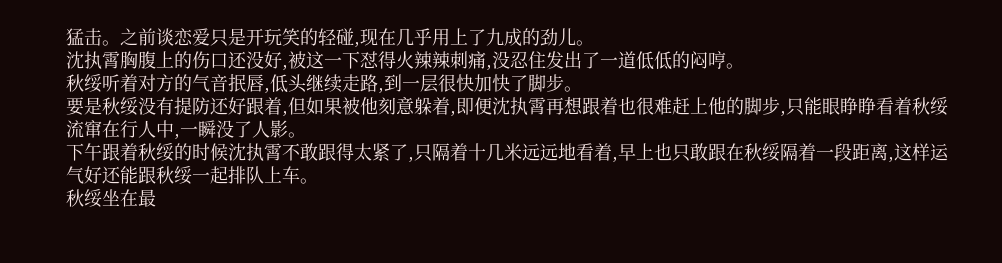猛击。之前谈恋爱只是开玩笑的轻碰,现在几乎用上了九成的劲儿。
沈执霄胸腹上的伤口还没好,被这一下怼得火辣辣刺痛,没忍住发出了一道低低的闷哼。
秋绥听着对方的气音抿唇,低头继续走路,到一层很快加快了脚步。
要是秋绥没有提防还好跟着,但如果被他刻意躲着,即便沈执霄再想跟着也很难赶上他的脚步,只能眼睁睁看着秋绥流窜在行人中,一瞬没了人影。
下午跟着秋绥的时候沈执霄不敢跟得太紧了,只隔着十几米远远地看着,早上也只敢跟在秋绥隔着一段距离,这样运气好还能跟秋绥一起排队上车。
秋绥坐在最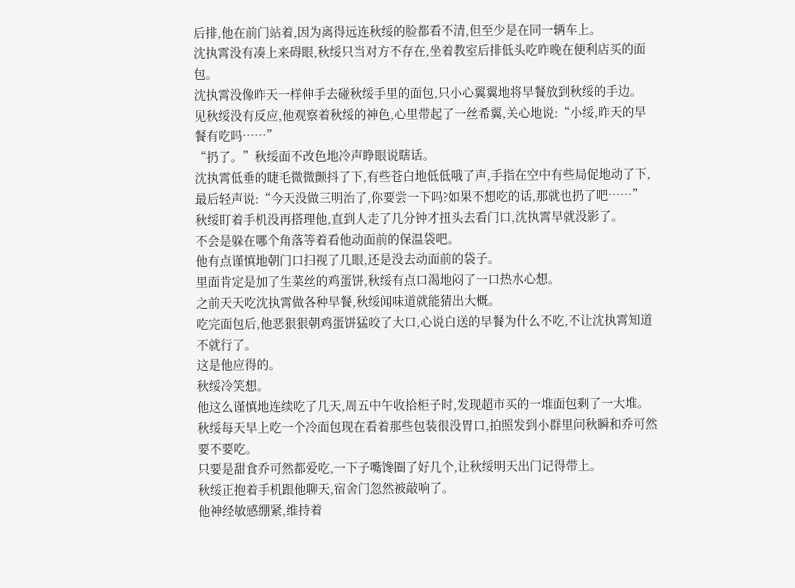后排,他在前门站着,因为离得远连秋绥的脸都看不清,但至少是在同一辆车上。
沈执霄没有凑上来碍眼,秋绥只当对方不存在,坐着教室后排低头吃昨晚在便利店买的面包。
沈执霄没像昨天一样伸手去碰秋绥手里的面包,只小心翼翼地将早餐放到秋绥的手边。
见秋绥没有反应,他观察着秋绥的神色,心里带起了一丝希翼,关心地说:“小绥,昨天的早餐有吃吗……”
“扔了。”秋绥面不改色地冷声睁眼说瞎话。
沈执霄低垂的睫毛微微颤抖了下,有些苍白地低低哦了声,手指在空中有些局促地动了下,最后轻声说:“今天没做三明治了,你要尝一下吗?如果不想吃的话,那就也扔了吧……”
秋绥盯着手机没再搭理他,直到人走了几分钟才扭头去看门口,沈执霄早就没影了。
不会是躲在哪个角落等着看他动面前的保温袋吧。
他有点谨慎地朝门口扫视了几眼,还是没去动面前的袋子。
里面肯定是加了生菜丝的鸡蛋饼,秋绥有点口渴地闷了一口热水心想。
之前天天吃沈执霄做各种早餐,秋绥闻味道就能猜出大概。
吃完面包后,他恶狠狠朝鸡蛋饼猛咬了大口,心说白送的早餐为什么不吃,不让沈执霄知道不就行了。
这是他应得的。
秋绥冷笑想。
他这么谨慎地连续吃了几天,周五中午收拾柜子时,发现超市买的一堆面包剩了一大堆。
秋绥每天早上吃一个冷面包现在看着那些包装很没胃口,拍照发到小群里问秋瞬和乔可然要不要吃。
只要是甜食乔可然都爱吃,一下子嘴馋圈了好几个,让秋绥明天出门记得带上。
秋绥正抱着手机跟他聊天,宿舍门忽然被敲响了。
他神经敏感绷紧,维持着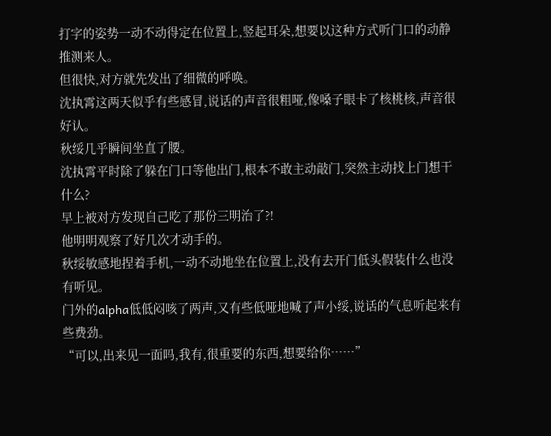打字的姿势一动不动得定在位置上,竖起耳朵,想要以这种方式听门口的动静推测来人。
但很快,对方就先发出了细微的呼唤。
沈执霄这两天似乎有些感冒,说话的声音很粗哑,像嗓子眼卡了核桃核,声音很好认。
秋绥几乎瞬间坐直了腰。
沈执霄平时除了躲在门口等他出门,根本不敢主动敲门,突然主动找上门想干什么?
早上被对方发现自己吃了那份三明治了?!
他明明观察了好几次才动手的。
秋绥敏感地捏着手机,一动不动地坐在位置上,没有去开门低头假装什么也没有听见。
门外的alpha低低闷咳了两声,又有些低哑地喊了声小绥,说话的气息听起来有些费劲。
“可以,出来见一面吗,我有,很重要的东西,想要给你……”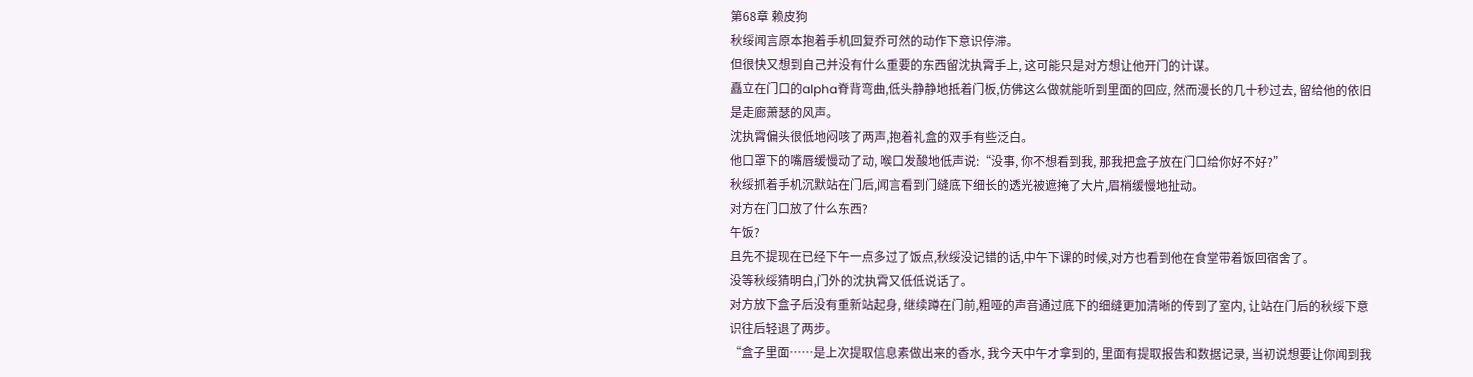第68章 赖皮狗
秋绥闻言原本抱着手机回复乔可然的动作下意识停滞。
但很快又想到自己并没有什么重要的东西留沈执霄手上, 这可能只是对方想让他开门的计谋。
矗立在门口的alpha脊背弯曲,低头静静地抵着门板,仿佛这么做就能听到里面的回应, 然而漫长的几十秒过去, 留给他的依旧是走廊萧瑟的风声。
沈执霄偏头很低地闷咳了两声,抱着礼盒的双手有些泛白。
他口罩下的嘴唇缓慢动了动, 喉口发酸地低声说:“没事, 你不想看到我, 那我把盒子放在门口给你好不好?”
秋绥抓着手机沉默站在门后,闻言看到门缝底下细长的透光被遮掩了大片,眉梢缓慢地扯动。
对方在门口放了什么东西?
午饭?
且先不提现在已经下午一点多过了饭点,秋绥没记错的话,中午下课的时候,对方也看到他在食堂带着饭回宿舍了。
没等秋绥猜明白,门外的沈执霄又低低说话了。
对方放下盒子后没有重新站起身, 继续蹲在门前,粗哑的声音通过底下的细缝更加清晰的传到了室内, 让站在门后的秋绥下意识往后轻退了两步。
“盒子里面……是上次提取信息素做出来的香水, 我今天中午才拿到的, 里面有提取报告和数据记录, 当初说想要让你闻到我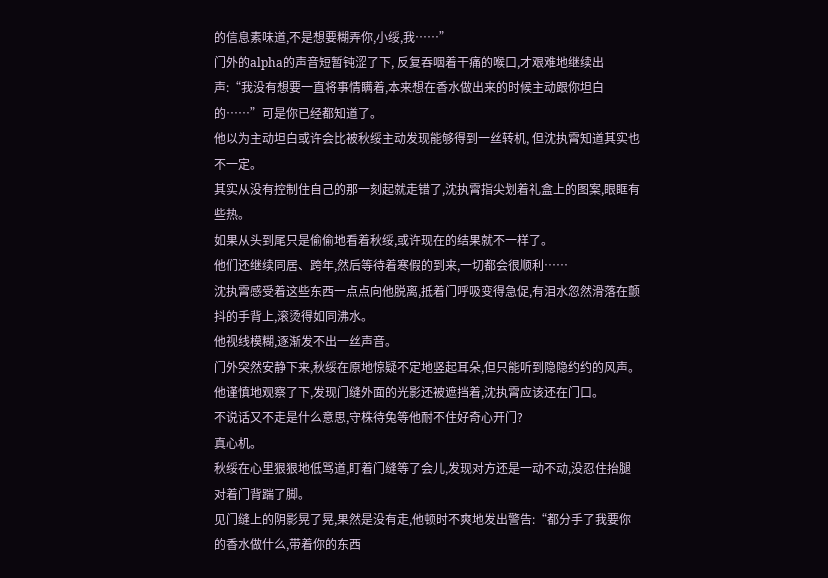的信息素味道,不是想要糊弄你,小绥,我……”
门外的alpha的声音短暂钝涩了下, 反复吞咽着干痛的喉口,才艰难地继续出声:“我没有想要一直将事情瞒着,本来想在香水做出来的时候主动跟你坦白的……”可是你已经都知道了。
他以为主动坦白或许会比被秋绥主动发现能够得到一丝转机, 但沈执霄知道其实也不一定。
其实从没有控制住自己的那一刻起就走错了,沈执霄指尖划着礼盒上的图案,眼眶有些热。
如果从头到尾只是偷偷地看着秋绥,或许现在的结果就不一样了。
他们还继续同居、跨年,然后等待着寒假的到来,一切都会很顺利……
沈执霄感受着这些东西一点点向他脱离,抵着门呼吸变得急促,有泪水忽然滑落在颤抖的手背上,滚烫得如同沸水。
他视线模糊,逐渐发不出一丝声音。
门外突然安静下来,秋绥在原地惊疑不定地竖起耳朵,但只能听到隐隐约约的风声。
他谨慎地观察了下,发现门缝外面的光影还被遮挡着,沈执霄应该还在门口。
不说话又不走是什么意思,守株待兔等他耐不住好奇心开门?
真心机。
秋绥在心里狠狠地低骂道,盯着门缝等了会儿,发现对方还是一动不动,没忍住抬腿对着门背踹了脚。
见门缝上的阴影晃了晃,果然是没有走,他顿时不爽地发出警告:“都分手了我要你的香水做什么,带着你的东西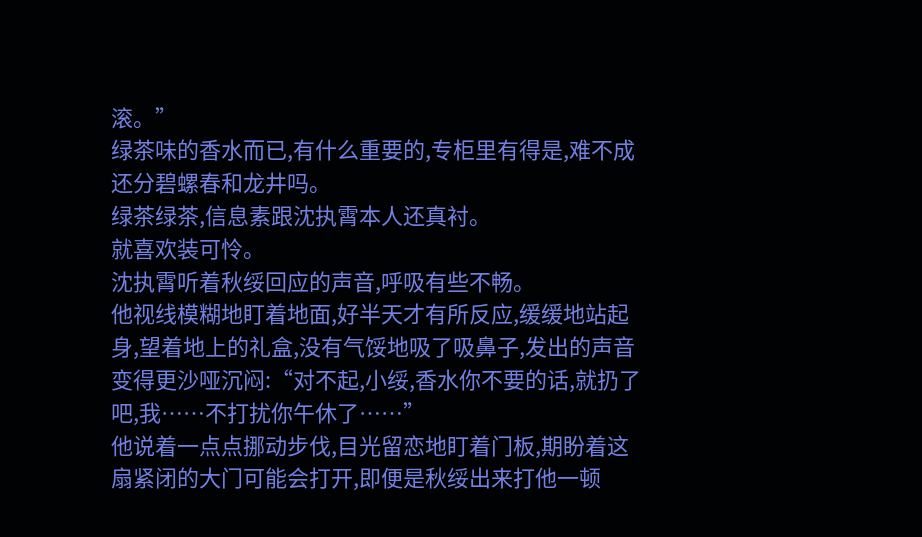滚。”
绿茶味的香水而已,有什么重要的,专柜里有得是,难不成还分碧螺春和龙井吗。
绿茶绿茶,信息素跟沈执霄本人还真衬。
就喜欢装可怜。
沈执霄听着秋绥回应的声音,呼吸有些不畅。
他视线模糊地盯着地面,好半天才有所反应,缓缓地站起身,望着地上的礼盒,没有气馁地吸了吸鼻子,发出的声音变得更沙哑沉闷:“对不起,小绥,香水你不要的话,就扔了吧,我……不打扰你午休了……”
他说着一点点挪动步伐,目光留恋地盯着门板,期盼着这扇紧闭的大门可能会打开,即便是秋绥出来打他一顿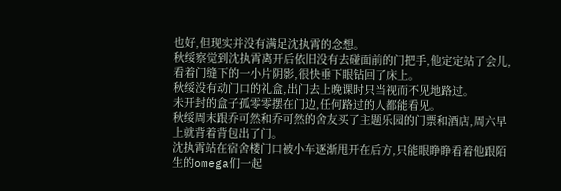也好,但现实并没有满足沈执霄的念想。
秋绥察觉到沈执霄离开后依旧没有去碰面前的门把手,他定定站了会儿,看着门缝下的一小片阴影,很快垂下眼钻回了床上。
秋绥没有动门口的礼盒,出门去上晚课时只当视而不见地路过。
未开封的盒子孤零零摆在门边,任何路过的人都能看见。
秋绥周末跟乔可然和乔可然的舍友买了主题乐园的门票和酒店,周六早上就背着背包出了门。
沈执霄站在宿舍楼门口被小车逐渐甩开在后方,只能眼睁睁看着他跟陌生的omega们一起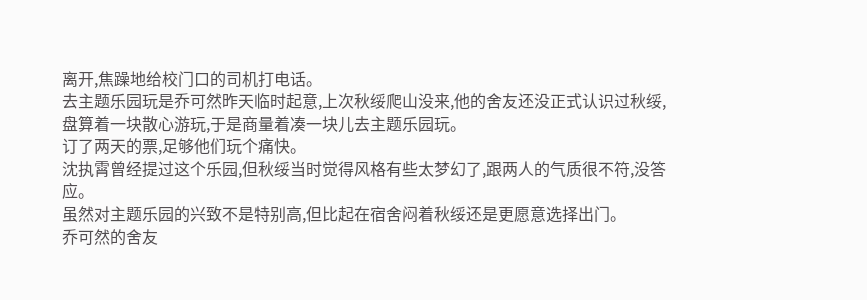离开,焦躁地给校门口的司机打电话。
去主题乐园玩是乔可然昨天临时起意,上次秋绥爬山没来,他的舍友还没正式认识过秋绥,盘算着一块散心游玩,于是商量着凑一块儿去主题乐园玩。
订了两天的票,足够他们玩个痛快。
沈执霄曾经提过这个乐园,但秋绥当时觉得风格有些太梦幻了,跟两人的气质很不符,没答应。
虽然对主题乐园的兴致不是特别高,但比起在宿舍闷着秋绥还是更愿意选择出门。
乔可然的舍友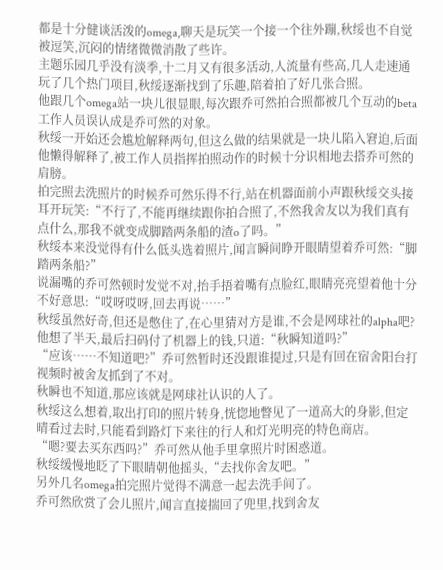都是十分健谈活泼的omega,聊天是玩笑一个接一个往外蹦,秋绥也不自觉被逗笑,沉闷的情绪微微消散了些许。
主题乐园几乎没有淡季,十二月又有很多活动,人流量有些高,几人走速通玩了几个热门项目,秋绥逐渐找到了乐趣,陪着拍了好几张合照。
他跟几个omega站一块儿很显眼,每次跟乔可然拍合照都被几个互动的beta工作人员误认成是乔可然的对象。
秋绥一开始还会尴尬解释两句,但这么做的结果就是一块儿陷入窘迫,后面他懒得解释了,被工作人员指挥拍照动作的时候十分识相地去搭乔可然的肩膀。
拍完照去洗照片的时候乔可然乐得不行,站在机器面前小声跟秋绥交头接耳开玩笑:“不行了,不能再继续跟你拍合照了,不然我舍友以为我们真有点什么,那我不就变成脚踏两条船的渣o了吗。”
秋绥本来没觉得有什么低头选着照片,闻言瞬间睁开眼睛望着乔可然:“脚踏两条船?”
说漏嘴的乔可然顿时发觉不对,抬手捂着嘴有点脸红,眼睛亮亮望着他十分不好意思:“哎呀哎呀,回去再说……”
秋绥虽然好奇,但还是憋住了,在心里猜对方是谁,不会是网球社的alpha吧?
他想了半天,最后扫码付了机器上的钱,只道:“秋瞬知道吗?”
“应该……不知道吧?”乔可然暂时还没跟谁提过,只是有回在宿舍阳台打视频时被舍友抓到了不对。
秋瞬也不知道,那应该就是网球社认识的人了。
秋绥这么想着,取出打印的照片转身,恍惚地瞥见了一道高大的身影,但定晴看过去时,只能看到路灯下来往的行人和灯光明亮的特色商店。
“嗯?要去买东西吗?”乔可然从他手里拿照片时困惑道。
秋绥缓慢地眨了下眼睛朝他摇头,“去找你舍友吧。”
另外几名omega拍完照片觉得不满意一起去洗手间了。
乔可然欣赏了会儿照片,闻言直接揣回了兜里,找到舍友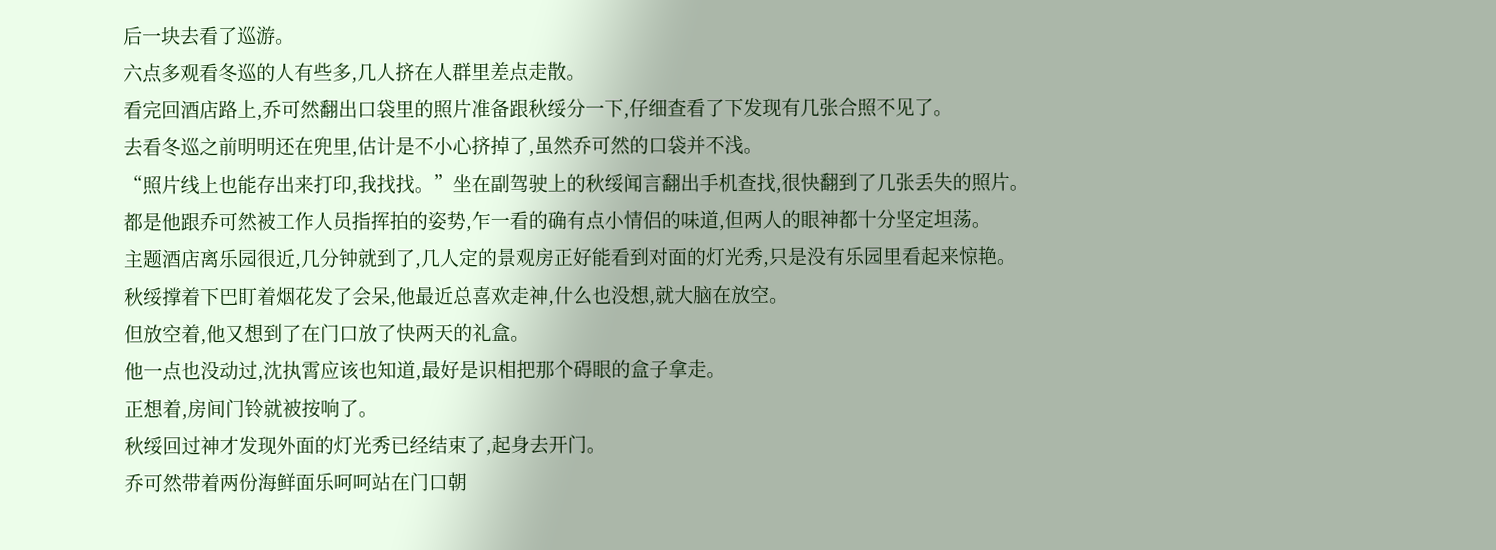后一块去看了巡游。
六点多观看冬巡的人有些多,几人挤在人群里差点走散。
看完回酒店路上,乔可然翻出口袋里的照片准备跟秋绥分一下,仔细查看了下发现有几张合照不见了。
去看冬巡之前明明还在兜里,估计是不小心挤掉了,虽然乔可然的口袋并不浅。
“照片线上也能存出来打印,我找找。”坐在副驾驶上的秋绥闻言翻出手机查找,很快翻到了几张丢失的照片。
都是他跟乔可然被工作人员指挥拍的姿势,乍一看的确有点小情侣的味道,但两人的眼神都十分坚定坦荡。
主题酒店离乐园很近,几分钟就到了,几人定的景观房正好能看到对面的灯光秀,只是没有乐园里看起来惊艳。
秋绥撑着下巴盯着烟花发了会呆,他最近总喜欢走神,什么也没想,就大脑在放空。
但放空着,他又想到了在门口放了快两天的礼盒。
他一点也没动过,沈执霄应该也知道,最好是识相把那个碍眼的盒子拿走。
正想着,房间门铃就被按响了。
秋绥回过神才发现外面的灯光秀已经结束了,起身去开门。
乔可然带着两份海鲜面乐呵呵站在门口朝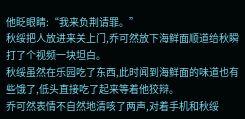他眨眼睛:“我来负荆请罪。”
秋绥把人放进来关上门,乔可然放下海鲜面顺道给秋瞬打了个视频一块坦白。
秋绥虽然在乐园吃了东西,此时闻到海鲜面的味道也有些饿了,低头直接吃了起来等着他狡辩。
乔可然表情不自然地清咳了两声,对着手机和秋绥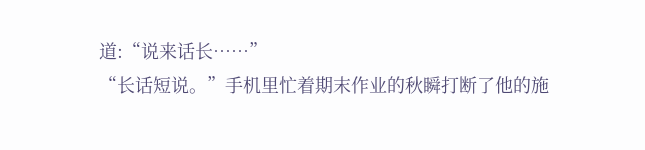道:“说来话长……”
“长话短说。”手机里忙着期末作业的秋瞬打断了他的施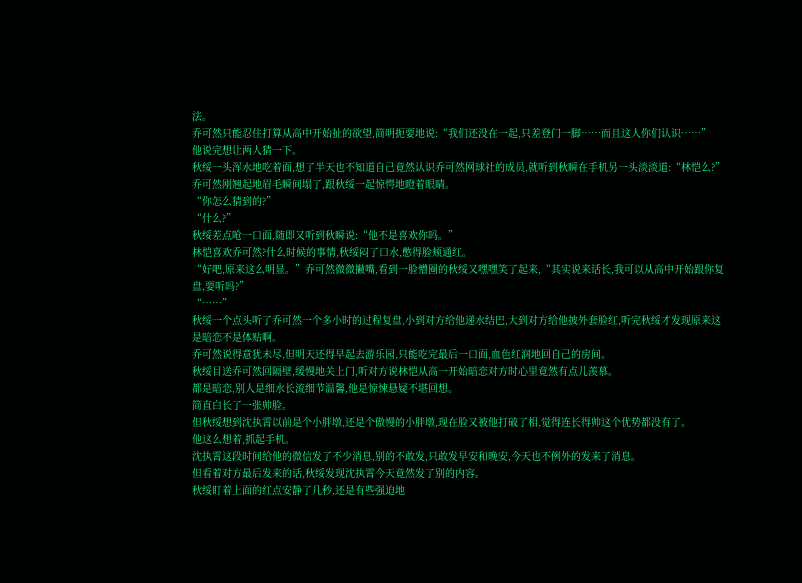法。
乔可然只能忍住打算从高中开始扯的欲望,简明扼要地说:“我们还没在一起,只差登门一脚……而且这人你们认识……”
他说完想让两人猜一下。
秋绥一头浑水地吃着面,想了半天也不知道自己竟然认识乔可然网球社的成员,就听到秋瞬在手机另一头淡淡道:“林恺么?”
乔可然刚翘起地眉毛瞬间塌了,跟秋绥一起惊愕地瞪着眼睛。
“你怎么猜到的?”
“什么?”
秋绥差点呛一口面,随即又听到秋瞬说:“他不是喜欢你吗。”
林恺喜欢乔可然?什么时候的事情,秋绥闷了口水,憋得脸颊通红。
“好吧,原来这么明显。”乔可然微微撇嘴,看到一脸懵圈的秋绥又嘿嘿笑了起来,“其实说来话长,我可以从高中开始跟你复盘,要听吗?”
“……”
秋绥一个点头听了乔可然一个多小时的过程复盘,小到对方给他递水结巴,大到对方给他披外套脸红,听完秋绥才发现原来这是暗恋不是体贴啊。
乔可然说得意犹未尽,但明天还得早起去游乐园,只能吃完最后一口面,血色红润地回自己的房间。
秋绥目送乔可然回隔壁,缓慢地关上门,听对方说林恺从高一开始暗恋对方时心里竟然有点儿羡慕。
都是暗恋,别人是细水长流细节温馨,他是惊悚悬疑不堪回想。
简直白长了一张帅脸。
但秋绥想到沈执霄以前是个小胖墩,还是个傲慢的小胖墩,现在脸又被他打破了相,觉得连长得帅这个优势都没有了。
他这么想着,抓起手机。
沈执霄这段时间给他的微信发了不少消息,别的不敢发,只敢发早安和晚安,今天也不例外的发来了消息。
但看着对方最后发来的话,秋绥发现沈执霄今天竟然发了别的内容。
秋绥盯着上面的红点安静了几秒,还是有些强迫地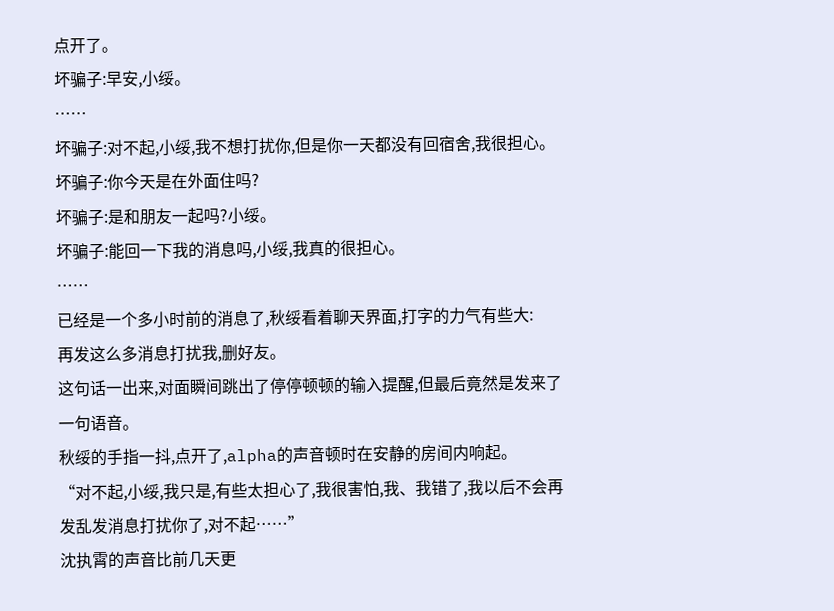点开了。
坏骗子:早安,小绥。
……
坏骗子:对不起,小绥,我不想打扰你,但是你一天都没有回宿舍,我很担心。
坏骗子:你今天是在外面住吗?
坏骗子:是和朋友一起吗?小绥。
坏骗子:能回一下我的消息吗,小绥,我真的很担心。
……
已经是一个多小时前的消息了,秋绥看着聊天界面,打字的力气有些大:
再发这么多消息打扰我,删好友。
这句话一出来,对面瞬间跳出了停停顿顿的输入提醒,但最后竟然是发来了一句语音。
秋绥的手指一抖,点开了,alpha的声音顿时在安静的房间内响起。
“对不起,小绥,我只是,有些太担心了,我很害怕,我、我错了,我以后不会再发乱发消息打扰你了,对不起……”
沈执霄的声音比前几天更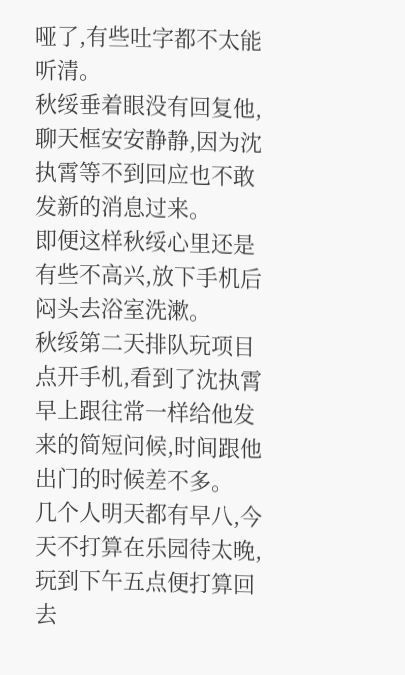哑了,有些吐字都不太能听清。
秋绥垂着眼没有回复他,聊天框安安静静,因为沈执霄等不到回应也不敢发新的消息过来。
即便这样秋绥心里还是有些不高兴,放下手机后闷头去浴室洗漱。
秋绥第二天排队玩项目点开手机,看到了沈执霄早上跟往常一样给他发来的简短问候,时间跟他出门的时候差不多。
几个人明天都有早八,今天不打算在乐园待太晚,玩到下午五点便打算回去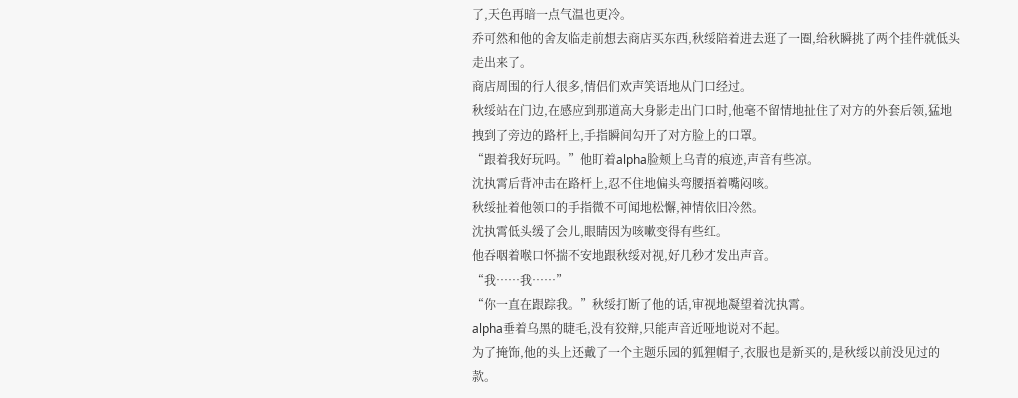了,天色再暗一点气温也更冷。
乔可然和他的舍友临走前想去商店买东西,秋绥陪着进去逛了一圈,给秋瞬挑了两个挂件就低头走出来了。
商店周围的行人很多,情侣们欢声笑语地从门口经过。
秋绥站在门边,在感应到那道高大身影走出门口时,他毫不留情地扯住了对方的外套后领,猛地拽到了旁边的路杆上,手指瞬间勾开了对方脸上的口罩。
“跟着我好玩吗。”他盯着alpha脸颊上乌青的痕迹,声音有些凉。
沈执霄后背冲击在路杆上,忍不住地偏头弯腰捂着嘴闷咳。
秋绥扯着他领口的手指微不可闻地松懈,神情依旧冷然。
沈执霄低头缓了会儿,眼睛因为咳嗽变得有些红。
他吞咽着喉口怀揣不安地跟秋绥对视,好几秒才发出声音。
“我……我……”
“你一直在跟踪我。”秋绥打断了他的话,审视地凝望着沈执霄。
alpha垂着乌黑的睫毛,没有狡辩,只能声音近哑地说对不起。
为了掩饰,他的头上还戴了一个主题乐园的狐狸帽子,衣服也是新买的,是秋绥以前没见过的款。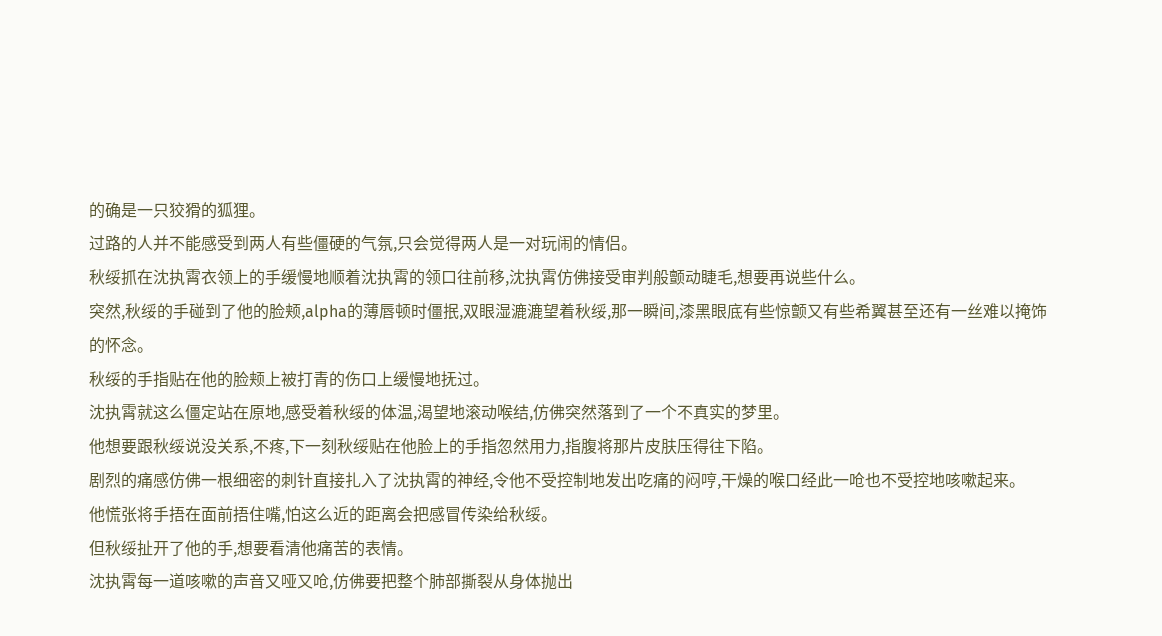的确是一只狡猾的狐狸。
过路的人并不能感受到两人有些僵硬的气氛,只会觉得两人是一对玩闹的情侣。
秋绥抓在沈执霄衣领上的手缓慢地顺着沈执霄的领口往前移,沈执霄仿佛接受审判般颤动睫毛,想要再说些什么。
突然,秋绥的手碰到了他的脸颊,alpha的薄唇顿时僵抿,双眼湿漉漉望着秋绥,那一瞬间,漆黑眼底有些惊颤又有些希翼甚至还有一丝难以掩饰的怀念。
秋绥的手指贴在他的脸颊上被打青的伤口上缓慢地抚过。
沈执霄就这么僵定站在原地,感受着秋绥的体温,渴望地滚动喉结,仿佛突然落到了一个不真实的梦里。
他想要跟秋绥说没关系,不疼,下一刻秋绥贴在他脸上的手指忽然用力,指腹将那片皮肤压得往下陷。
剧烈的痛感仿佛一根细密的刺针直接扎入了沈执霄的神经,令他不受控制地发出吃痛的闷哼,干燥的喉口经此一呛也不受控地咳嗽起来。
他慌张将手捂在面前捂住嘴,怕这么近的距离会把感冒传染给秋绥。
但秋绥扯开了他的手,想要看清他痛苦的表情。
沈执霄每一道咳嗽的声音又哑又呛,仿佛要把整个肺部撕裂从身体抛出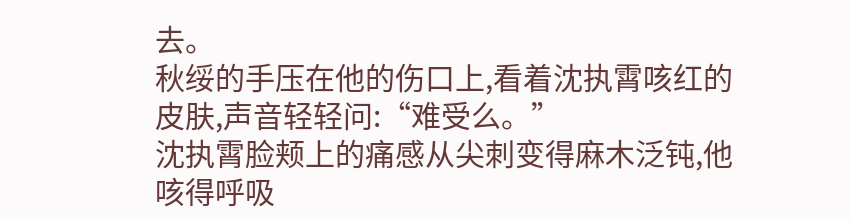去。
秋绥的手压在他的伤口上,看着沈执霄咳红的皮肤,声音轻轻问:“难受么。”
沈执霄脸颊上的痛感从尖刺变得麻木泛钝,他咳得呼吸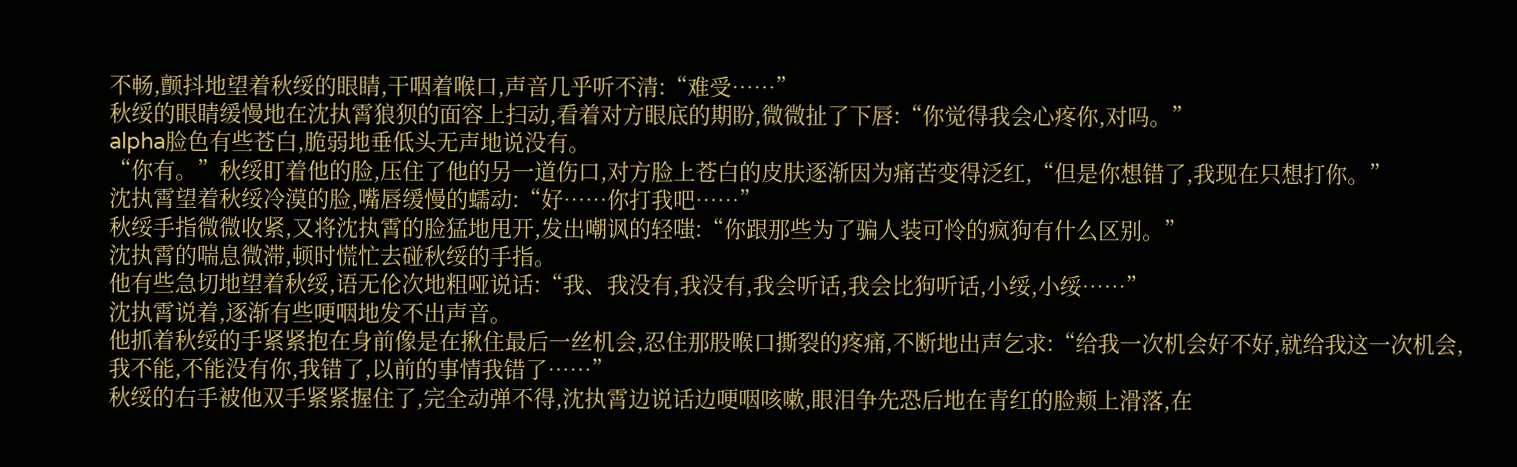不畅,颤抖地望着秋绥的眼睛,干咽着喉口,声音几乎听不清:“难受……”
秋绥的眼睛缓慢地在沈执霄狼狈的面容上扫动,看着对方眼底的期盼,微微扯了下唇:“你觉得我会心疼你,对吗。”
alpha脸色有些苍白,脆弱地垂低头无声地说没有。
“你有。”秋绥盯着他的脸,压住了他的另一道伤口,对方脸上苍白的皮肤逐渐因为痛苦变得泛红,“但是你想错了,我现在只想打你。”
沈执霄望着秋绥冷漠的脸,嘴唇缓慢的蠕动:“好……你打我吧……”
秋绥手指微微收紧,又将沈执霄的脸猛地甩开,发出嘲讽的轻嗤:“你跟那些为了骗人装可怜的疯狗有什么区别。”
沈执霄的喘息微滞,顿时慌忙去碰秋绥的手指。
他有些急切地望着秋绥,语无伦次地粗哑说话:“我、我没有,我没有,我会听话,我会比狗听话,小绥,小绥……”
沈执霄说着,逐渐有些哽咽地发不出声音。
他抓着秋绥的手紧紧抱在身前像是在揪住最后一丝机会,忍住那股喉口撕裂的疼痛,不断地出声乞求:“给我一次机会好不好,就给我这一次机会,我不能,不能没有你,我错了,以前的事情我错了……”
秋绥的右手被他双手紧紧握住了,完全动弹不得,沈执霄边说话边哽咽咳嗽,眼泪争先恐后地在青红的脸颊上滑落,在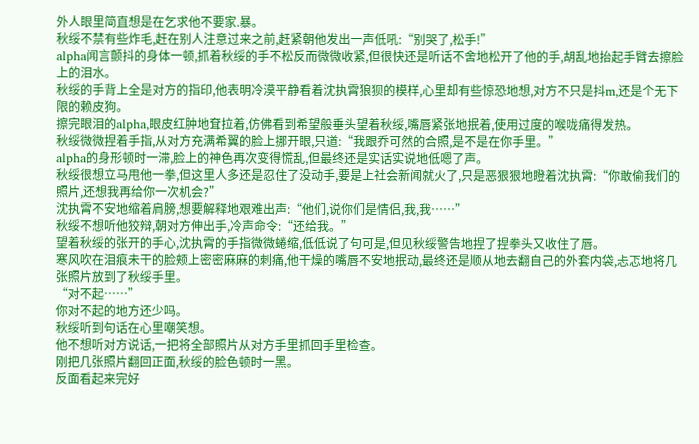外人眼里简直想是在乞求他不要家.暴。
秋绥不禁有些炸毛,赶在别人注意过来之前,赶紧朝他发出一声低吼:“别哭了,松手!”
alpha闻言颤抖的身体一顿,抓着秋绥的手不松反而微微收紧,但很快还是听话不舍地松开了他的手,胡乱地抬起手臂去擦脸上的泪水。
秋绥的手背上全是对方的指印,他表明冷漠平静看着沈执霄狼狈的模样,心里却有些惊恐地想,对方不只是抖m,还是个无下限的赖皮狗。
擦完眼泪的alpha,眼皮红肿地耷拉着,仿佛看到希望般垂头望着秋绥,嘴唇紧张地抿着,使用过度的喉咙痛得发热。
秋绥微微捏着手指,从对方充满希翼的脸上挪开眼,只道:“我跟乔可然的合照,是不是在你手里。”
alpha的身形顿时一滞,脸上的神色再次变得慌乱,但最终还是实话实说地低嗯了声。
秋绥很想立马甩他一拳,但这里人多还是忍住了没动手,要是上社会新闻就火了,只是恶狠狠地瞪着沈执霄:“你敢偷我们的照片,还想我再给你一次机会?”
沈执霄不安地缩着肩膀,想要解释地艰难出声:“他们,说你们是情侣,我,我……”
秋绥不想听他狡辩,朝对方伸出手,冷声命令:“还给我。”
望着秋绥的张开的手心,沈执霄的手指微微蜷缩,低低说了句可是,但见秋绥警告地捏了捏拳头又收住了唇。
寒风吹在泪痕未干的脸颊上密密麻麻的刺痛,他干燥的嘴唇不安地抿动,最终还是顺从地去翻自己的外套内袋,忐忑地将几张照片放到了秋绥手里。
“对不起……”
你对不起的地方还少吗。
秋绥听到句话在心里嘲笑想。
他不想听对方说话,一把将全部照片从对方手里抓回手里检查。
刚把几张照片翻回正面,秋绥的脸色顿时一黑。
反面看起来完好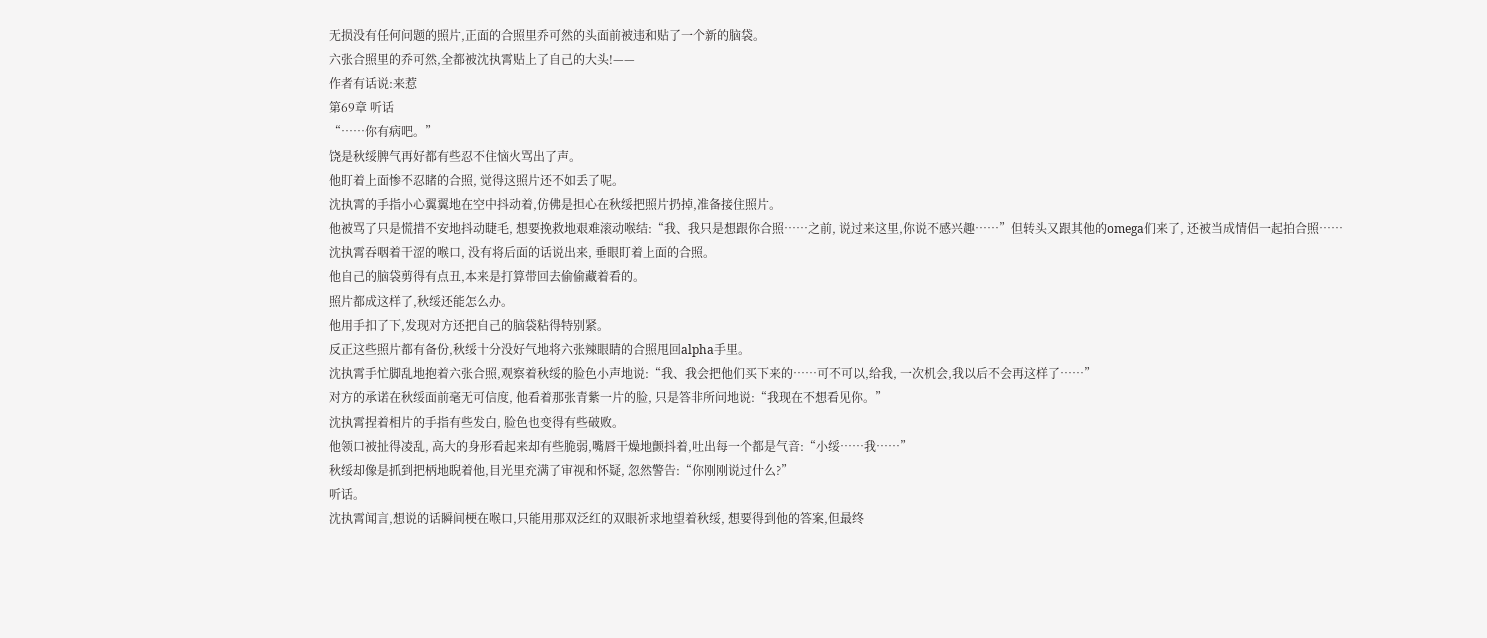无损没有任何问题的照片,正面的合照里乔可然的头面前被违和贴了一个新的脑袋。
六张合照里的乔可然,全都被沈执霄贴上了自己的大头!——
作者有话说:来惹
第69章 听话
“……你有病吧。”
饶是秋绥脾气再好都有些忍不住恼火骂出了声。
他盯着上面惨不忍睹的合照, 觉得这照片还不如丢了呢。
沈执霄的手指小心翼翼地在空中抖动着,仿佛是担心在秋绥把照片扔掉,准备接住照片。
他被骂了只是慌措不安地抖动睫毛, 想要挽救地艰难滚动喉结:“我、我只是想跟你合照……之前, 说过来这里,你说不感兴趣……”但转头又跟其他的omega们来了, 还被当成情侣一起拍合照……
沈执霄吞咽着干涩的喉口, 没有将后面的话说出来, 垂眼盯着上面的合照。
他自己的脑袋剪得有点丑,本来是打算带回去偷偷藏着看的。
照片都成这样了,秋绥还能怎么办。
他用手扣了下,发现对方还把自己的脑袋粘得特别紧。
反正这些照片都有备份,秋绥十分没好气地将六张辣眼睛的合照甩回alpha手里。
沈执霄手忙脚乱地抱着六张合照,观察着秋绥的脸色小声地说:“我、我会把他们买下来的……可不可以,给我, 一次机会,我以后不会再这样了……”
对方的承诺在秋绥面前毫无可信度, 他看着那张青紫一片的脸, 只是答非所问地说:“我现在不想看见你。”
沈执霄捏着相片的手指有些发白, 脸色也变得有些破败。
他领口被扯得凌乱, 高大的身形看起来却有些脆弱,嘴唇干燥地颤抖着,吐出每一个都是气音:“小绥……我……”
秋绥却像是抓到把柄地睨着他,目光里充满了审视和怀疑, 忽然警告:“你刚刚说过什么?”
听话。
沈执霄闻言,想说的话瞬间梗在喉口,只能用那双泛红的双眼祈求地望着秋绥, 想要得到他的答案,但最终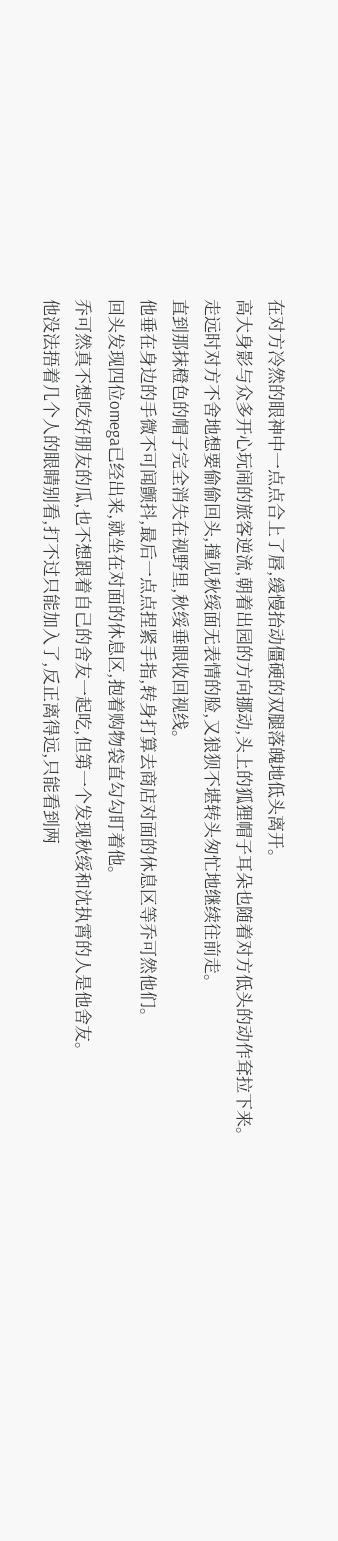在对方冷然的眼神中一点点合上了唇,缓慢抬动僵硬的双腿落魄地低头离开。
高大身影与众多开心玩闹的旅客逆流,朝着出园的方向挪动,头上的狐狸帽子耳朵也随着对方低头的动作耷拉下来。
走远时对方不舍地想要偷偷回头,撞见秋绥面无表情的脸,又狼狈不堪转头匆忙地继续往前走。
直到那抹橙色的帽子完全消失在视野里,秋绥垂眼收回视线。
他垂在身边的手微不可闻颤抖,最后一点点捏紧手指,转身打算去商店对面的休息区等乔可然他们。
回头发现四位omega已经出来,就坐在对面的休息区,抱着购物袋直勾勾盯着他。
乔可然真不想吃好朋友的瓜,也不想跟着自己的舍友一起吃,但第一个发现秋绥和沈执霄的人是他舍友。
他没法捂着几个人的眼睛别看,打不过只能加入了,反正离得远,只能看到两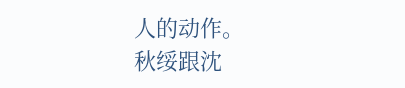人的动作。
秋绥跟沈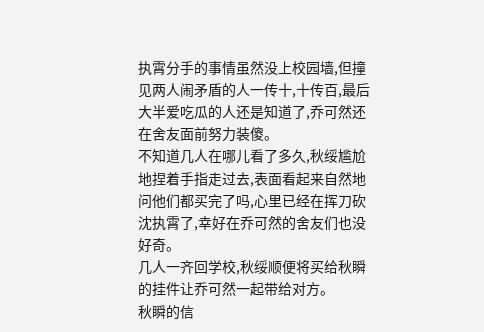执霄分手的事情虽然没上校园墙,但撞见两人闹矛盾的人一传十,十传百,最后大半爱吃瓜的人还是知道了,乔可然还在舍友面前努力装傻。
不知道几人在哪儿看了多久,秋绥尴尬地捏着手指走过去,表面看起来自然地问他们都买完了吗,心里已经在挥刀砍沈执霄了,幸好在乔可然的舍友们也没好奇。
几人一齐回学校,秋绥顺便将买给秋瞬的挂件让乔可然一起带给对方。
秋瞬的信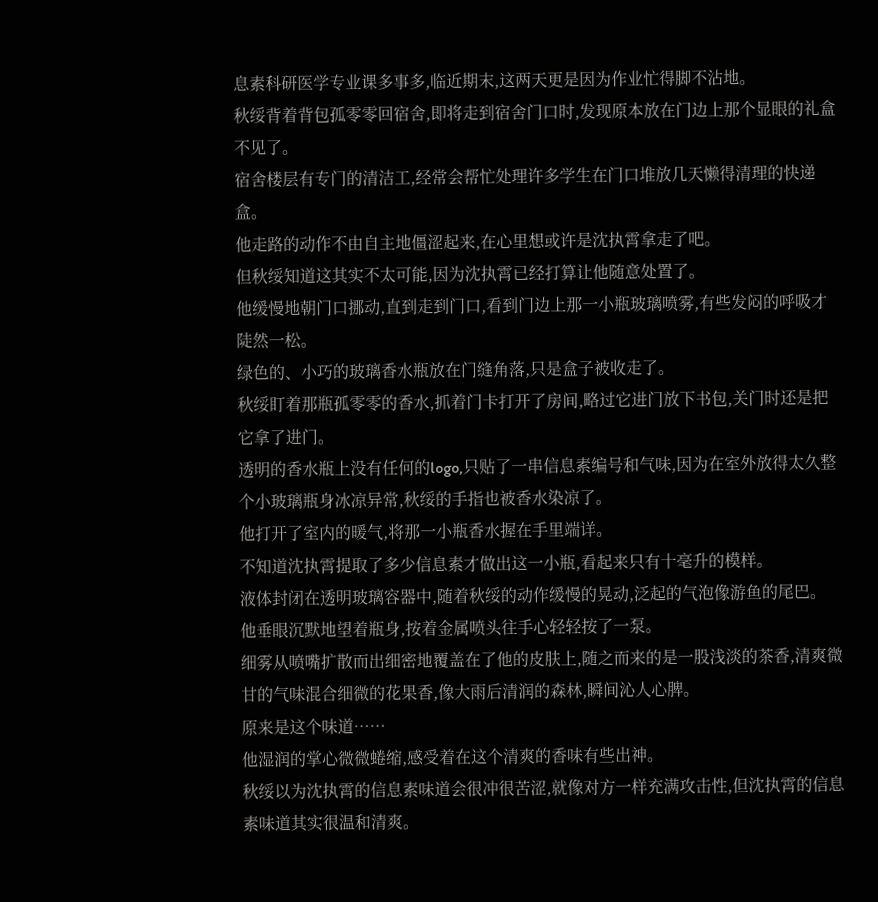息素科研医学专业课多事多,临近期末,这两天更是因为作业忙得脚不沾地。
秋绥背着背包孤零零回宿舍,即将走到宿舍门口时,发现原本放在门边上那个显眼的礼盒不见了。
宿舍楼层有专门的清洁工,经常会帮忙处理许多学生在门口堆放几天懒得清理的快递盒。
他走路的动作不由自主地僵涩起来,在心里想或许是沈执霄拿走了吧。
但秋绥知道这其实不太可能,因为沈执霄已经打算让他随意处置了。
他缓慢地朝门口挪动,直到走到门口,看到门边上那一小瓶玻璃喷雾,有些发闷的呼吸才陡然一松。
绿色的、小巧的玻璃香水瓶放在门缝角落,只是盒子被收走了。
秋绥盯着那瓶孤零零的香水,抓着门卡打开了房间,略过它进门放下书包,关门时还是把它拿了进门。
透明的香水瓶上没有任何的logo,只贴了一串信息素编号和气味,因为在室外放得太久整个小玻璃瓶身冰凉异常,秋绥的手指也被香水染凉了。
他打开了室内的暖气,将那一小瓶香水握在手里端详。
不知道沈执霄提取了多少信息素才做出这一小瓶,看起来只有十毫升的模样。
液体封闭在透明玻璃容器中,随着秋绥的动作缓慢的晃动,泛起的气泡像游鱼的尾巴。
他垂眼沉默地望着瓶身,按着金属喷头往手心轻轻按了一泵。
细雾从喷嘴扩散而出细密地覆盖在了他的皮肤上,随之而来的是一股浅淡的茶香,清爽微甘的气味混合细微的花果香,像大雨后清润的森林,瞬间沁人心脾。
原来是这个味道……
他湿润的掌心微微蜷缩,感受着在这个清爽的香味有些出神。
秋绥以为沈执霄的信息素味道会很冲很苦涩,就像对方一样充满攻击性,但沈执霄的信息素味道其实很温和清爽。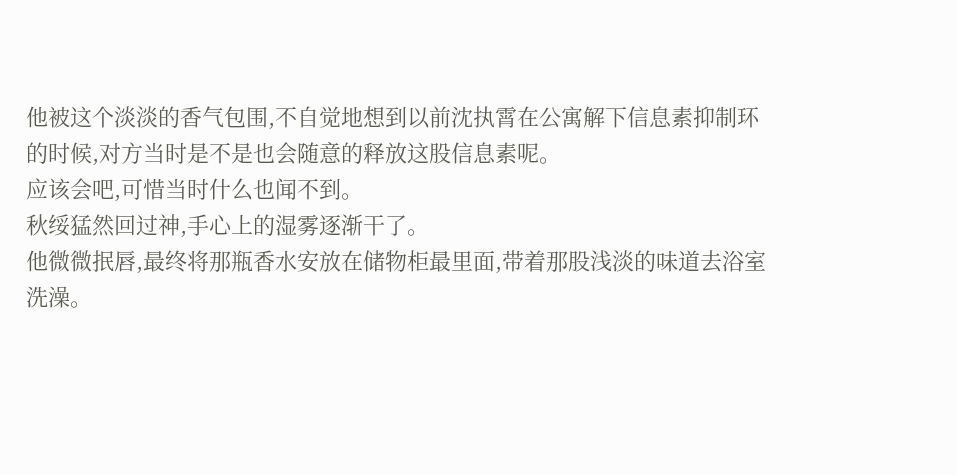他被这个淡淡的香气包围,不自觉地想到以前沈执霄在公寓解下信息素抑制环的时候,对方当时是不是也会随意的释放这股信息素呢。
应该会吧,可惜当时什么也闻不到。
秋绥猛然回过神,手心上的湿雾逐渐干了。
他微微抿唇,最终将那瓶香水安放在储物柜最里面,带着那股浅淡的味道去浴室洗澡。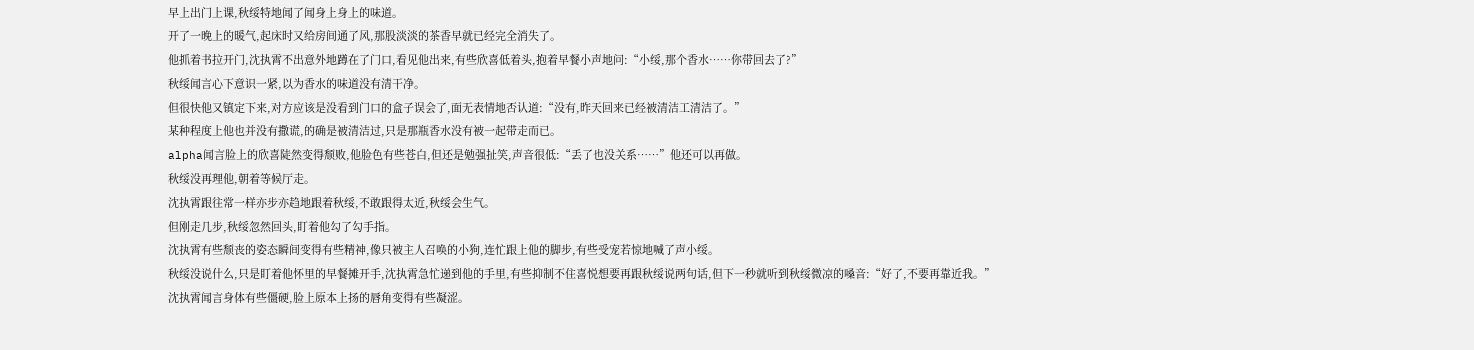早上出门上课,秋绥特地闻了闻身上身上的味道。
开了一晚上的暖气,起床时又给房间通了风,那股淡淡的茶香早就已经完全消失了。
他抓着书拉开门,沈执霄不出意外地蹲在了门口,看见他出来,有些欣喜低着头,抱着早餐小声地问:“小绥,那个香水……你带回去了?”
秋绥闻言心下意识一紧,以为香水的味道没有清干净。
但很快他又镇定下来,对方应该是没看到门口的盒子误会了,面无表情地否认道:“没有,昨天回来已经被清洁工清洁了。”
某种程度上他也并没有撒谎,的确是被清洁过,只是那瓶香水没有被一起带走而已。
alpha闻言脸上的欣喜陡然变得颓败,他脸色有些苍白,但还是勉强扯笑,声音很低:“丢了也没关系……”他还可以再做。
秋绥没再理他,朝着等候厅走。
沈执霄跟往常一样亦步亦趋地跟着秋绥,不敢跟得太近,秋绥会生气。
但刚走几步,秋绥忽然回头,盯着他勾了勾手指。
沈执霄有些颓丧的姿态瞬间变得有些精神,像只被主人召唤的小狗,连忙跟上他的脚步,有些受宠若惊地喊了声小绥。
秋绥没说什么,只是盯着他怀里的早餐摊开手,沈执霄急忙递到他的手里,有些抑制不住喜悦想要再跟秋绥说两句话,但下一秒就听到秋绥微凉的嗓音:“好了,不要再靠近我。”
沈执霄闻言身体有些僵硬,脸上原本上扬的唇角变得有些凝涩。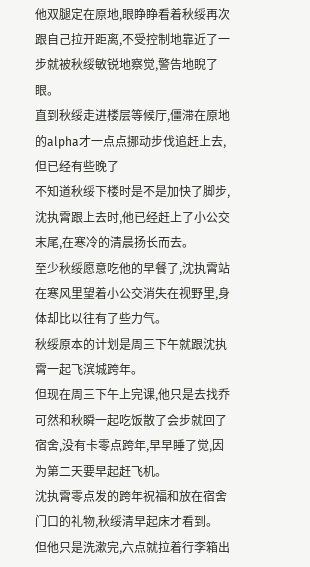他双腿定在原地,眼睁睁看着秋绥再次跟自己拉开距离,不受控制地靠近了一步就被秋绥敏锐地察觉,警告地睨了眼。
直到秋绥走进楼层等候厅,僵滞在原地的alpha才一点点挪动步伐追赶上去,但已经有些晚了
不知道秋绥下楼时是不是加快了脚步,沈执霄跟上去时,他已经赶上了小公交末尾,在寒冷的清晨扬长而去。
至少秋绥愿意吃他的早餐了,沈执霄站在寒风里望着小公交消失在视野里,身体却比以往有了些力气。
秋绥原本的计划是周三下午就跟沈执霄一起飞滨城跨年。
但现在周三下午上完课,他只是去找乔可然和秋瞬一起吃饭散了会步就回了宿舍,没有卡零点跨年,早早睡了觉,因为第二天要早起赶飞机。
沈执霄零点发的跨年祝福和放在宿舍门口的礼物,秋绥清早起床才看到。
但他只是洗漱完,六点就拉着行李箱出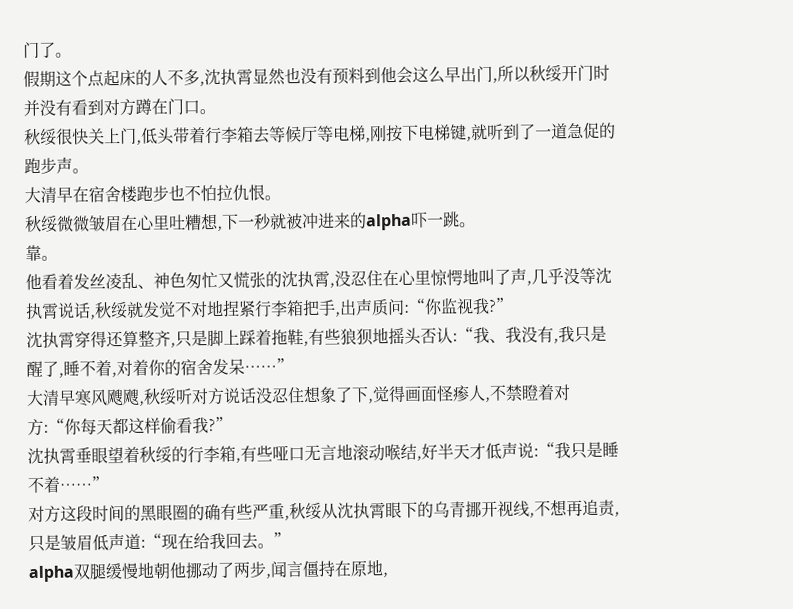门了。
假期这个点起床的人不多,沈执霄显然也没有预料到他会这么早出门,所以秋绥开门时并没有看到对方蹲在门口。
秋绥很快关上门,低头带着行李箱去等候厅等电梯,刚按下电梯键,就听到了一道急促的跑步声。
大清早在宿舍楼跑步也不怕拉仇恨。
秋绥微微皱眉在心里吐糟想,下一秒就被冲进来的alpha吓一跳。
靠。
他看着发丝凌乱、神色匆忙又慌张的沈执霄,没忍住在心里惊愕地叫了声,几乎没等沈执霄说话,秋绥就发觉不对地捏紧行李箱把手,出声质问:“你监视我?”
沈执霄穿得还算整齐,只是脚上踩着拖鞋,有些狼狈地摇头否认:“我、我没有,我只是醒了,睡不着,对着你的宿舍发呆……”
大清早寒风飕飕,秋绥听对方说话没忍住想象了下,觉得画面怪瘆人,不禁瞪着对方:“你每天都这样偷看我?”
沈执霄垂眼望着秋绥的行李箱,有些哑口无言地滚动喉结,好半天才低声说:“我只是睡不着……”
对方这段时间的黑眼圈的确有些严重,秋绥从沈执霄眼下的乌青挪开视线,不想再追责,只是皱眉低声道:“现在给我回去。”
alpha双腿缓慢地朝他挪动了两步,闻言僵持在原地,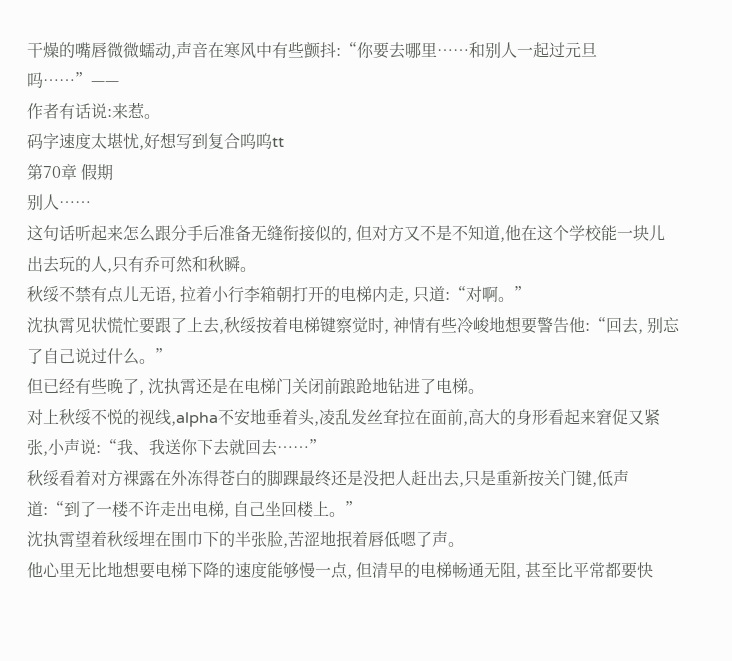干燥的嘴唇微微蠕动,声音在寒风中有些颤抖:“你要去哪里……和别人一起过元旦吗……”——
作者有话说:来惹。
码字速度太堪忧,好想写到复合呜呜tt
第70章 假期
别人……
这句话听起来怎么跟分手后准备无缝衔接似的, 但对方又不是不知道,他在这个学校能一块儿出去玩的人,只有乔可然和秋瞬。
秋绥不禁有点儿无语, 拉着小行李箱朝打开的电梯内走, 只道:“对啊。”
沈执霄见状慌忙要跟了上去,秋绥按着电梯键察觉时, 神情有些冷峻地想要警告他:“回去, 别忘了自己说过什么。”
但已经有些晚了, 沈执霄还是在电梯门关闭前踉跄地钻进了电梯。
对上秋绥不悦的视线,alpha不安地垂着头,凌乱发丝耷拉在面前,高大的身形看起来窘促又紧张,小声说:“我、我送你下去就回去……”
秋绥看着对方裸露在外冻得苍白的脚踝最终还是没把人赶出去,只是重新按关门键,低声道:“到了一楼不许走出电梯, 自己坐回楼上。”
沈执霄望着秋绥埋在围巾下的半张脸,苦涩地抿着唇低嗯了声。
他心里无比地想要电梯下降的速度能够慢一点, 但清早的电梯畅通无阻, 甚至比平常都要快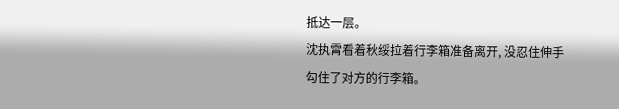抵达一层。
沈执霄看着秋绥拉着行李箱准备离开, 没忍住伸手勾住了对方的行李箱。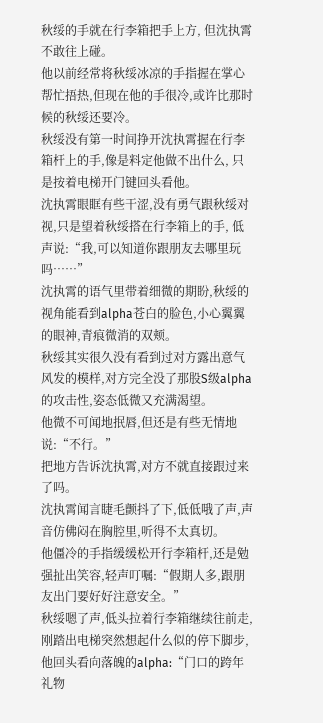秋绥的手就在行李箱把手上方, 但沈执霄不敢往上碰。
他以前经常将秋绥冰凉的手指握在掌心帮忙捂热,但现在他的手很冷,或许比那时候的秋绥还要冷。
秋绥没有第一时间挣开沈执霄握在行李箱杆上的手,像是料定他做不出什么, 只是按着电梯开门键回头看他。
沈执霄眼眶有些干涩,没有勇气跟秋绥对视,只是望着秋绥搭在行李箱上的手, 低声说:“我,可以知道你跟朋友去哪里玩吗……”
沈执霄的语气里带着细微的期盼,秋绥的视角能看到alpha苍白的脸色,小心翼翼的眼神,青痕微消的双颊。
秋绥其实很久没有看到过对方露出意气风发的模样,对方完全没了那股S级alpha的攻击性,姿态低微又充满渴望。
他微不可闻地抿唇,但还是有些无情地说:“不行。”
把地方告诉沈执霄,对方不就直接跟过来了吗。
沈执霄闻言睫毛颤抖了下,低低哦了声,声音仿佛闷在胸腔里,听得不太真切。
他僵冷的手指缓缓松开行李箱杆,还是勉强扯出笑容,轻声叮嘱:“假期人多,跟朋友出门要好好注意安全。”
秋绥嗯了声,低头拉着行李箱继续往前走,刚踏出电梯突然想起什么似的停下脚步,他回头看向落魄的alpha:“门口的跨年礼物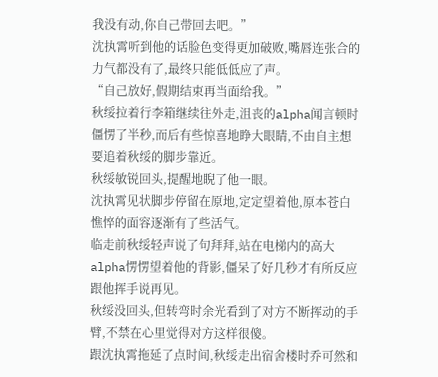我没有动,你自己带回去吧。”
沈执霄听到他的话脸色变得更加破败,嘴唇连张合的力气都没有了,最终只能低低应了声。
“自己放好,假期结束再当面给我。”
秋绥拉着行李箱继续往外走,沮丧的alpha闻言顿时僵愣了半秒,而后有些惊喜地睁大眼睛,不由自主想要追着秋绥的脚步靠近。
秋绥敏锐回头,提醒地睨了他一眼。
沈执霄见状脚步停留在原地,定定望着他,原本苍白憔悴的面容逐渐有了些活气。
临走前秋绥轻声说了句拜拜,站在电梯内的高大alpha愣愣望着他的背影,僵呆了好几秒才有所反应跟他挥手说再见。
秋绥没回头,但转弯时余光看到了对方不断挥动的手臂,不禁在心里觉得对方这样很傻。
跟沈执霄拖延了点时间,秋绥走出宿舍楼时乔可然和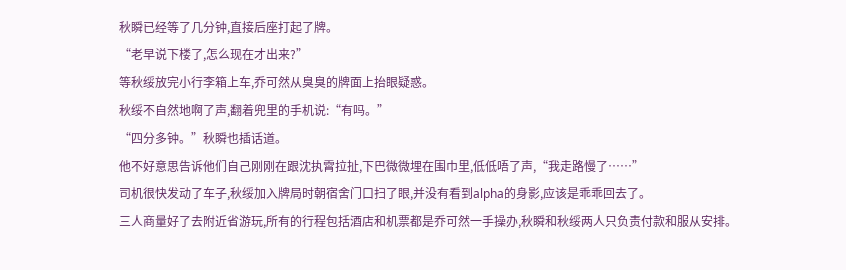秋瞬已经等了几分钟,直接后座打起了牌。
“老早说下楼了,怎么现在才出来?”
等秋绥放完小行李箱上车,乔可然从臭臭的牌面上抬眼疑惑。
秋绥不自然地啊了声,翻着兜里的手机说:“有吗。”
“四分多钟。”秋瞬也插话道。
他不好意思告诉他们自己刚刚在跟沈执霄拉扯,下巴微微埋在围巾里,低低唔了声,“我走路慢了……”
司机很快发动了车子,秋绥加入牌局时朝宿舍门口扫了眼,并没有看到alpha的身影,应该是乖乖回去了。
三人商量好了去附近省游玩,所有的行程包括酒店和机票都是乔可然一手操办,秋瞬和秋绥两人只负责付款和服从安排。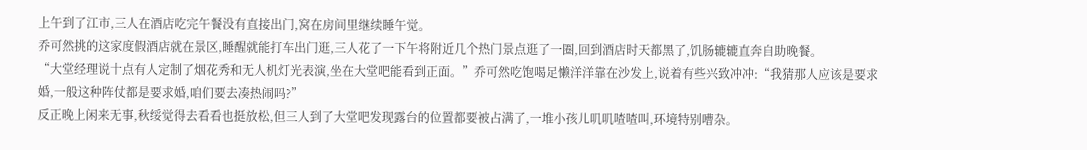上午到了江市,三人在酒店吃完午餐没有直接出门,窝在房间里继续睡午觉。
乔可然挑的这家度假酒店就在景区,睡醒就能打车出门逛,三人花了一下午将附近几个热门景点逛了一圈,回到酒店时天都黑了,饥肠辘辘直奔自助晚餐。
“大堂经理说十点有人定制了烟花秀和无人机灯光表演,坐在大堂吧能看到正面。”乔可然吃饱喝足懒洋洋靠在沙发上,说着有些兴致冲冲:“我猜那人应该是要求婚,一般这种阵仗都是要求婚,咱们要去凑热闹吗?”
反正晚上闲来无事,秋绥觉得去看看也挺放松,但三人到了大堂吧发现露台的位置都要被占满了,一堆小孩儿叽叽喳喳叫,环境特别嘈杂。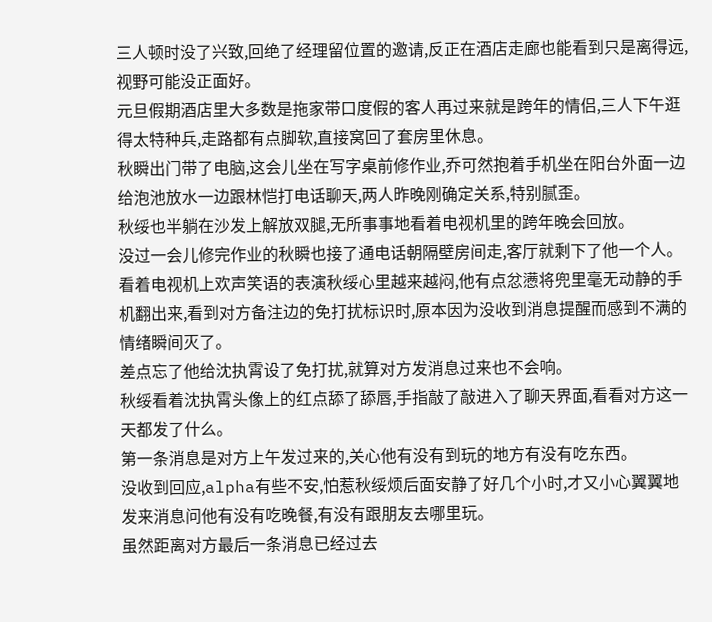三人顿时没了兴致,回绝了经理留位置的邀请,反正在酒店走廊也能看到只是离得远,视野可能没正面好。
元旦假期酒店里大多数是拖家带口度假的客人再过来就是跨年的情侣,三人下午逛得太特种兵,走路都有点脚软,直接窝回了套房里休息。
秋瞬出门带了电脑,这会儿坐在写字桌前修作业,乔可然抱着手机坐在阳台外面一边给泡池放水一边跟林恺打电话聊天,两人昨晚刚确定关系,特别腻歪。
秋绥也半躺在沙发上解放双腿,无所事事地看着电视机里的跨年晚会回放。
没过一会儿修完作业的秋瞬也接了通电话朝隔壁房间走,客厅就剩下了他一个人。
看着电视机上欢声笑语的表演秋绥心里越来越闷,他有点忿懑将兜里毫无动静的手机翻出来,看到对方备注边的免打扰标识时,原本因为没收到消息提醒而感到不满的情绪瞬间灭了。
差点忘了他给沈执霄设了免打扰,就算对方发消息过来也不会响。
秋绥看着沈执霄头像上的红点舔了舔唇,手指敲了敲进入了聊天界面,看看对方这一天都发了什么。
第一条消息是对方上午发过来的,关心他有没有到玩的地方有没有吃东西。
没收到回应,alpha有些不安,怕惹秋绥烦后面安静了好几个小时,才又小心翼翼地发来消息问他有没有吃晚餐,有没有跟朋友去哪里玩。
虽然距离对方最后一条消息已经过去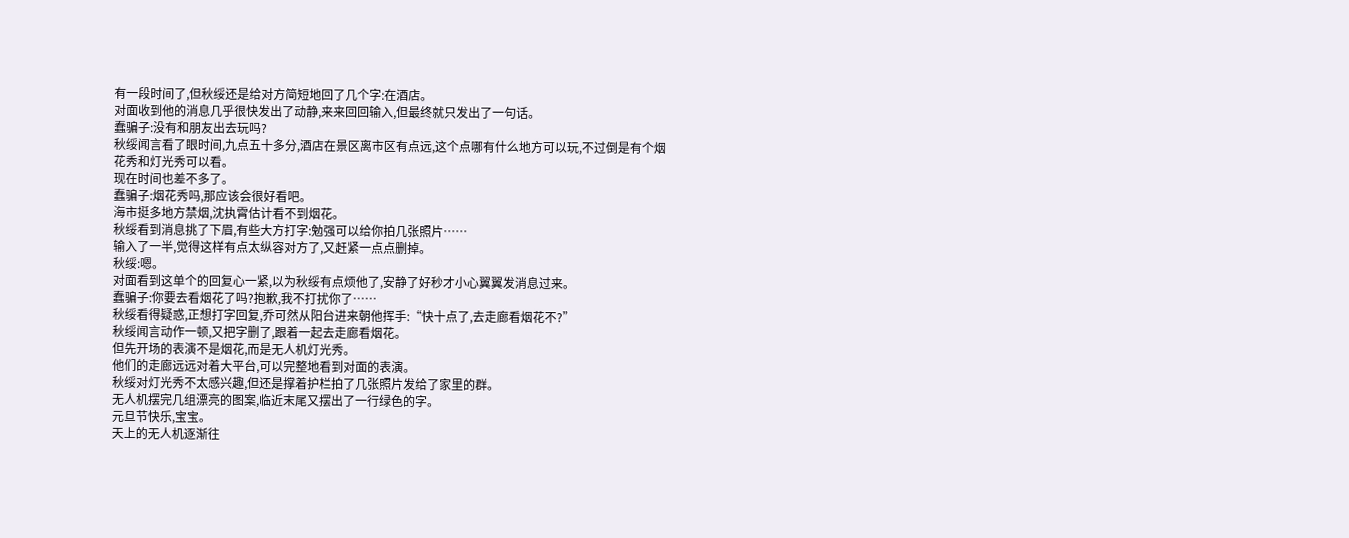有一段时间了,但秋绥还是给对方简短地回了几个字:在酒店。
对面收到他的消息几乎很快发出了动静,来来回回输入,但最终就只发出了一句话。
蠢骗子:没有和朋友出去玩吗?
秋绥闻言看了眼时间,九点五十多分,酒店在景区离市区有点远,这个点哪有什么地方可以玩,不过倒是有个烟花秀和灯光秀可以看。
现在时间也差不多了。
蠢骗子:烟花秀吗,那应该会很好看吧。
海市挺多地方禁烟,沈执霄估计看不到烟花。
秋绥看到消息挑了下眉,有些大方打字:勉强可以给你拍几张照片……
输入了一半,觉得这样有点太纵容对方了,又赶紧一点点删掉。
秋绥:嗯。
对面看到这单个的回复心一紧,以为秋绥有点烦他了,安静了好秒才小心翼翼发消息过来。
蠢骗子:你要去看烟花了吗?抱歉,我不打扰你了……
秋绥看得疑惑,正想打字回复,乔可然从阳台进来朝他挥手:“快十点了,去走廊看烟花不?”
秋绥闻言动作一顿,又把字删了,跟着一起去走廊看烟花。
但先开场的表演不是烟花,而是无人机灯光秀。
他们的走廊远远对着大平台,可以完整地看到对面的表演。
秋绥对灯光秀不太感兴趣,但还是撑着护栏拍了几张照片发给了家里的群。
无人机摆完几组漂亮的图案,临近末尾又摆出了一行绿色的字。
元旦节快乐,宝宝。
天上的无人机逐渐往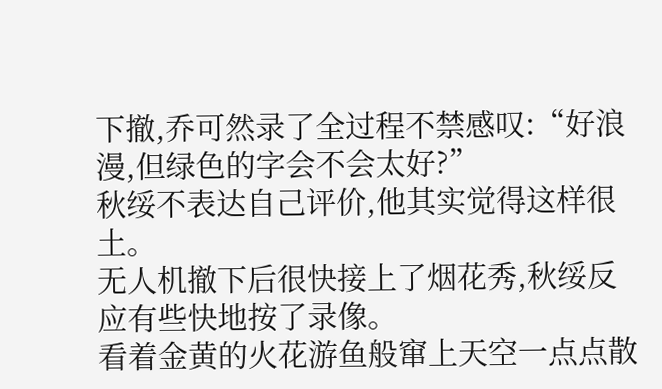下撤,乔可然录了全过程不禁感叹:“好浪漫,但绿色的字会不会太好?”
秋绥不表达自己评价,他其实觉得这样很土。
无人机撤下后很快接上了烟花秀,秋绥反应有些快地按了录像。
看着金黄的火花游鱼般窜上天空一点点散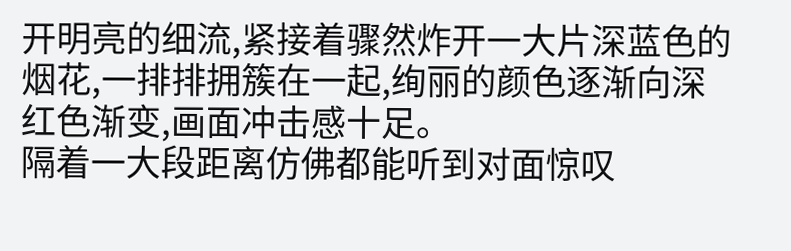开明亮的细流,紧接着骤然炸开一大片深蓝色的烟花,一排排拥簇在一起,绚丽的颜色逐渐向深红色渐变,画面冲击感十足。
隔着一大段距离仿佛都能听到对面惊叹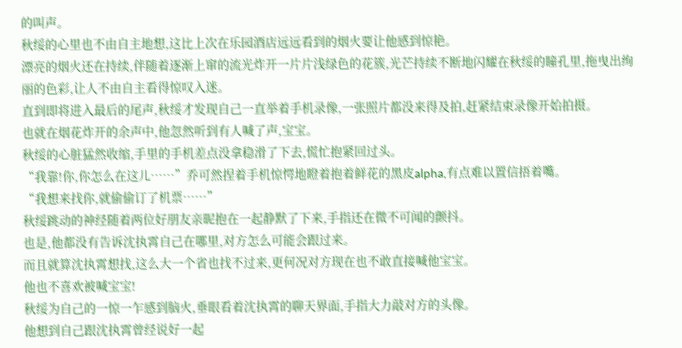的叫声。
秋绥的心里也不由自主地想,这比上次在乐园酒店远远看到的烟火要让他感到惊艳。
漂亮的烟火还在持续,伴随着逐渐上窜的流光炸开一片片浅绿色的花簇,光芒持续不断地闪耀在秋绥的瞳孔里,拖曳出绚丽的色彩,让人不由自主看得惊叹入迷。
直到即将进入最后的尾声,秋绥才发现自己一直举着手机录像,一张照片都没来得及拍,赶紧结束录像开始拍摄。
也就在烟花炸开的余声中,他忽然听到有人喊了声,宝宝。
秋绥的心脏猛然收缩,手里的手机差点没拿稳滑了下去,慌忙抱紧回过头。
“我靠!你,你怎么在这儿……”乔可然捏着手机惊愕地瞪着抱着鲜花的黑皮alpha,有点难以置信捂着嘴。
“我想来找你,就偷偷订了机票……”
秋绥跳动的神经随着两位好朋友亲昵抱在一起静默了下来,手指还在微不可闻的颤抖。
也是,他都没有告诉沈执霄自己在哪里,对方怎么可能会跟过来。
而且就算沈执霄想找,这么大一个省也找不过来,更何况对方现在也不敢直接喊他宝宝。
他也不喜欢被喊宝宝!
秋绥为自己的一惊一乍感到脑火,垂眼看着沈执霄的聊天界面,手指大力敲对方的头像。
他想到自己跟沈执霄曾经说好一起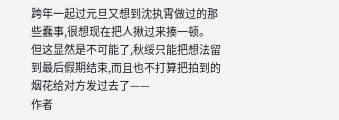跨年一起过元旦又想到沈执霄做过的那些蠢事,很想现在把人揪过来揍一顿。
但这显然是不可能了,秋绥只能把想法留到最后假期结束,而且也不打算把拍到的烟花给对方发过去了——
作者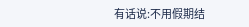有话说:不用假期结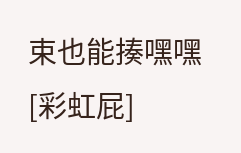束也能揍嘿嘿[彩虹屁]